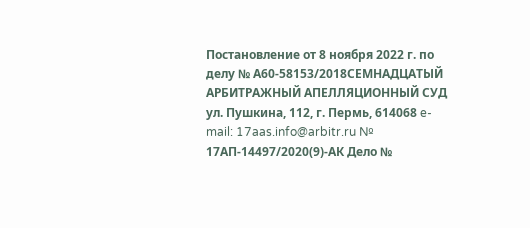Постановление от 8 ноября 2022 г. по делу № А60-58153/2018СЕМНАДЦАТЫЙ АРБИТРАЖНЫЙ АПЕЛЛЯЦИОННЫЙ СУД ул. Пушкина, 112, г. Пермь, 614068 e-mail: 17aas.info@arbitr.ru № 17АП-14497/2020(9)-АК Дело №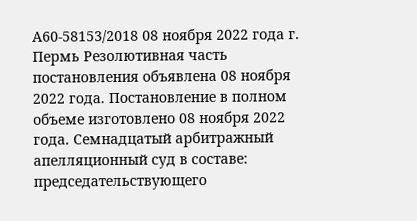А60-58153/2018 08 ноября 2022 года г. Пермь Резолютивная часть постановления объявлена 08 ноября 2022 года. Постановление в полном объеме изготовлено 08 ноября 2022 года. Семнадцатый арбитражный апелляционный суд в составе: председательствующего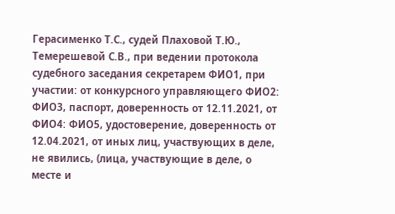Герасименко Т.С., судей Плаховой Т.Ю., Темерешевой С.В., при ведении протокола судебного заседания секретарем ФИО1, при участии: от конкурсного управляющего ФИО2: ФИО3, паспорт, доверенность от 12.11.2021, от ФИО4: ФИО5, удостоверение, доверенность от 12.04.2021, от иных лиц, участвующих в деле, не явились, (лица, участвующие в деле, о месте и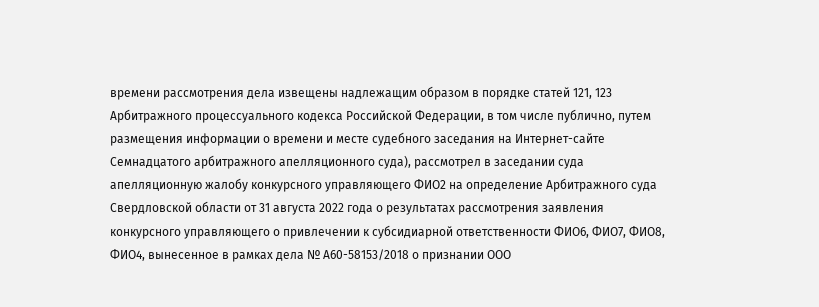времени рассмотрения дела извещены надлежащим образом в порядке статей 121, 123 Арбитражного процессуального кодекса Российской Федерации, в том числе публично, путем размещения информации о времени и месте судебного заседания на Интернет-сайте Семнадцатого арбитражного апелляционного суда), рассмотрел в заседании суда апелляционную жалобу конкурсного управляющего ФИО2 на определение Арбитражного суда Свердловской области от 31 августа 2022 года о результатах рассмотрения заявления конкурсного управляющего о привлечении к субсидиарной ответственности ФИО6, ФИО7, ФИО8, ФИО4, вынесенное в рамках дела № А60-58153/2018 о признании ООО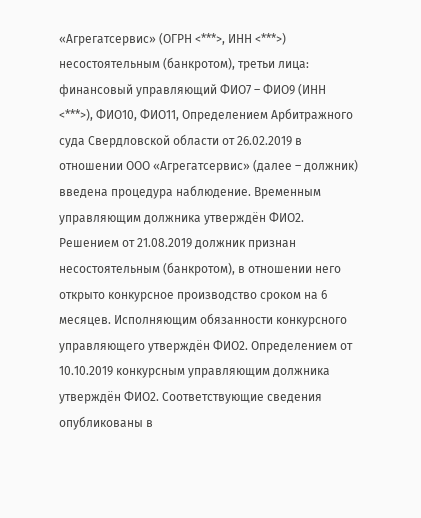«Агрегатсервис» (ОГРН <***>, ИНН <***>) несостоятельным (банкротом), третьи лица: финансовый управляющий ФИО7 – ФИО9 (ИНН <***>), ФИО10, ФИО11, Определением Арбитражного суда Свердловской области от 26.02.2019 в отношении ООО «Агрегатсервис» (далее – должник) введена процедура наблюдение. Временным управляющим должника утверждён ФИО2. Решением от 21.08.2019 должник признан несостоятельным (банкротом), в отношении него открыто конкурсное производство сроком на 6 месяцев. Исполняющим обязанности конкурсного управляющего утверждён ФИО2. Определением от 10.10.2019 конкурсным управляющим должника утверждён ФИО2. Соответствующие сведения опубликованы в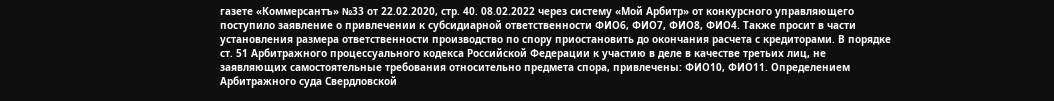газете «Коммерсантъ» №33 от 22.02.2020, стр. 40. 08.02.2022 через систему «Мой Арбитр» от конкурсного управляющего поступило заявление о привлечении к субсидиарной ответственности ФИО6, ФИО7, ФИО8, ФИО4. Также просит в части установления размера ответственности производство по спору приостановить до окончания расчета с кредиторами. В порядке ст. 51 Арбитражного процессуального кодекса Российской Федерации к участию в деле в качестве третьих лиц, не заявляющих самостоятельные требования относительно предмета спора, привлечены: ФИО10, ФИО11. Определением Арбитражного суда Свердловской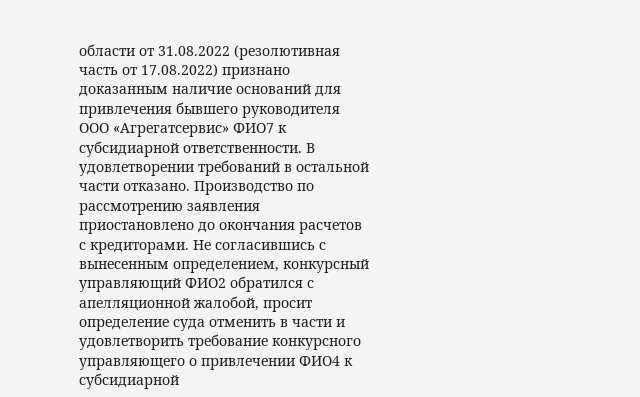области от 31.08.2022 (резолютивная часть от 17.08.2022) признано доказанным наличие оснований для привлечения бывшего руководителя ООО «Агрегатсервис» ФИО7 к субсидиарной ответственности. В удовлетворении требований в остальной части отказано. Производство по рассмотрению заявления приостановлено до окончания расчетов с кредиторами. Не согласившись с вынесенным определением, конкурсный управляющий ФИО2 обратился с апелляционной жалобой, просит определение суда отменить в части и удовлетворить требование конкурсного управляющего о привлечении ФИО4 к субсидиарной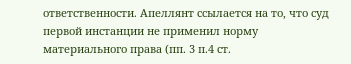ответственности. Апеллянт ссылается на то, что суд первой инстанции не применил норму материального права (пп. 3 п.4 ст.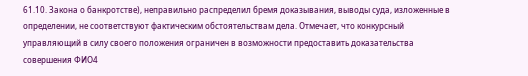61.10. Закона о банкротстве), неправильно распределил бремя доказывания, выводы суда, изложенные в определении, не соответствуют фактическим обстоятельствам дела. Отмечает, что конкурсный управляющий в силу своего положения ограничен в возможности предоставить доказательства совершения ФИО4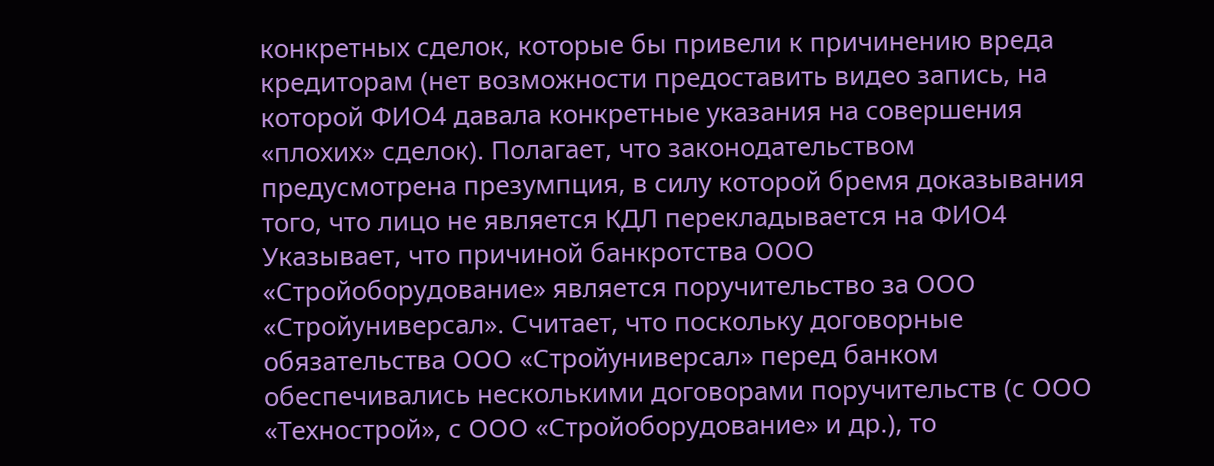конкретных сделок, которые бы привели к причинению вреда кредиторам (нет возможности предоставить видео запись, на которой ФИО4 давала конкретные указания на совершения «плохих» сделок). Полагает, что законодательством предусмотрена презумпция, в силу которой бремя доказывания того, что лицо не является КДЛ перекладывается на ФИО4 Указывает, что причиной банкротства ООО «Стройоборудование» является поручительство за ООО «Стройуниверсал». Считает, что поскольку договорные обязательства ООО «Стройуниверсал» перед банком обеспечивались несколькими договорами поручительств (с ООО «Технострой», с ООО «Стройоборудование» и др.), то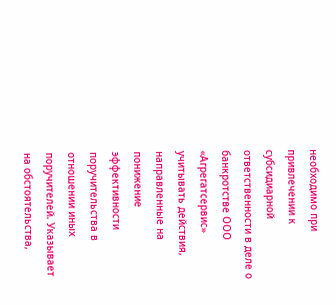необходимо при привлечении к субсидиарной ответственности в деле о банкротстве ООО «Агрегатсервис» учитывать действия, направленные на понижение эффективности поручительства в отношении иных поручителей. Указывает на обстоятельства,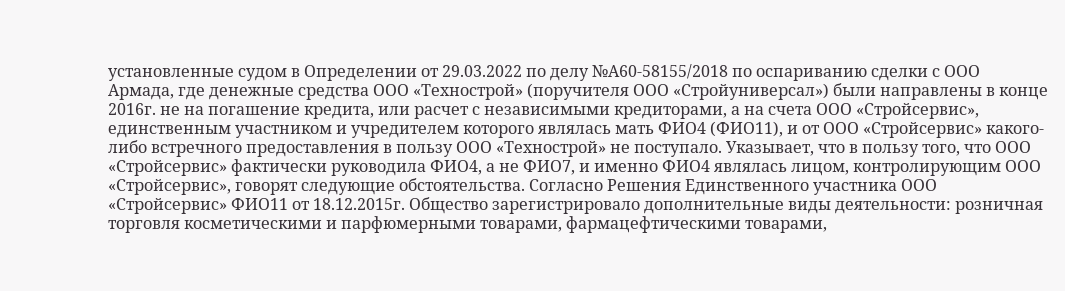установленные судом в Определении от 29.03.2022 по делу №А60-58155/2018 по оспариванию сделки с ООО Армада, где денежные средства ООО «Технострой» (поручителя ООО «Стройуниверсал») были направлены в конце 2016г. не на погашение кредита, или расчет с независимыми кредиторами, а на счета ООО «Стройсервис», единственным участником и учредителем которого являлась мать ФИО4 (ФИО11), и от ООО «Стройсервис» какого-либо встречного предоставления в пользу ООО «Технострой» не поступало. Указывает, что в пользу того, что ООО «Стройсервис» фактически руководила ФИО4, а не ФИО7, и именно ФИО4 являлась лицом, контролирующим ООО «Стройсервис», говорят следующие обстоятельства. Согласно Решения Единственного участника ООО «Стройсервис» ФИО11 от 18.12.2015г. Общество зарегистрировало дополнительные виды деятельности: розничная торговля косметическими и парфюмерными товарами, фармацефтическими товарами,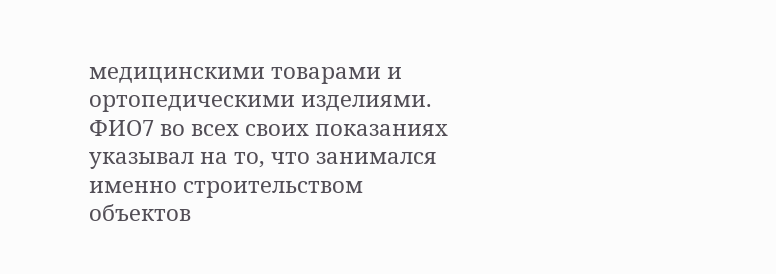медицинскими товарами и ортопедическими изделиями. ФИО7 во всех своих показаниях указывал на то, что занимался именно строительством объектов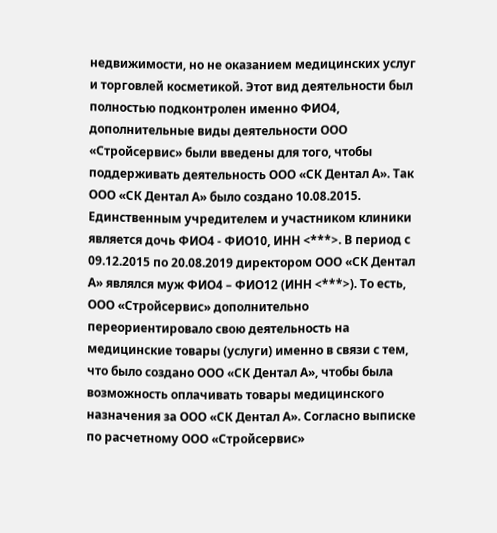недвижимости, но не оказанием медицинских услуг и торговлей косметикой. Этот вид деятельности был полностью подконтролен именно ФИО4, дополнительные виды деятельности ООО «Стройсервис» были введены для того, чтобы поддерживать деятельность ООО «СК Дентал А». Так ООО «СК Дентал А» было создано 10.08.2015. Единственным учредителем и участником клиники является дочь ФИО4 - ФИО10, ИНН <***>. В период с 09.12.2015 по 20.08.2019 директором ООО «СК Дентал А» являлся муж ФИО4 – ФИО12 (ИНН <***>). То есть, ООО «Стройсервис» дополнительно переориентировало свою деятельность на медицинские товары (услуги) именно в связи с тем, что было создано ООО «СК Дентал А», чтобы была возможность оплачивать товары медицинского назначения за ООО «СК Дентал А». Согласно выписке по расчетному ООО «Стройсервис»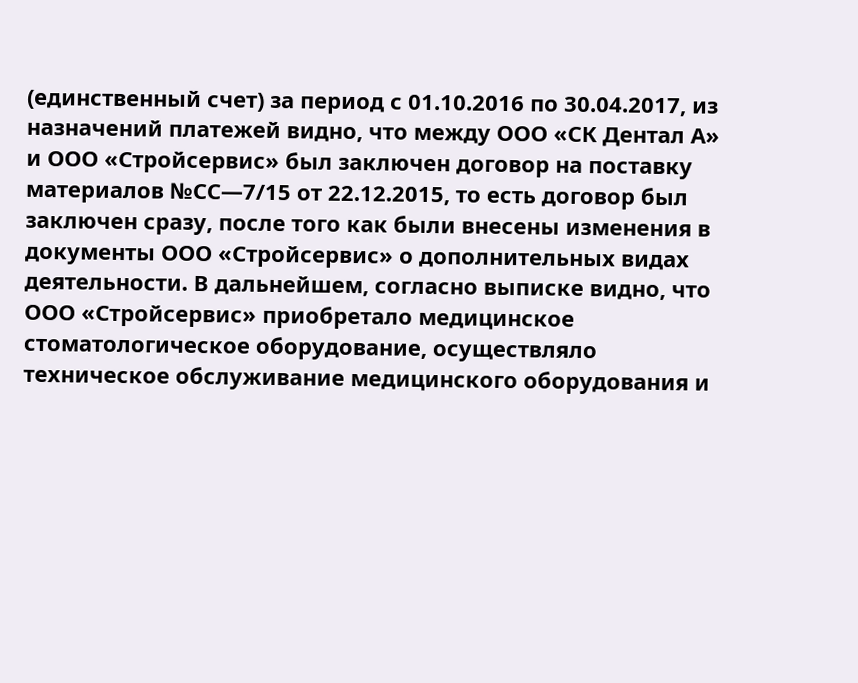(единственный счет) за период с 01.10.2016 по 30.04.2017, из назначений платежей видно, что между ООО «СК Дентал А» и ООО «Стройсервис» был заключен договор на поставку материалов №СС—7/15 от 22.12.2015, то есть договор был заключен сразу, после того как были внесены изменения в документы ООО «Стройсервис» о дополнительных видах деятельности. В дальнейшем, согласно выписке видно, что ООО «Стройсервис» приобретало медицинское стоматологическое оборудование, осуществляло техническое обслуживание медицинского оборудования и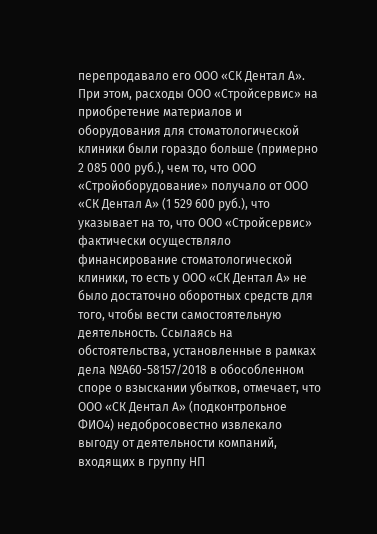перепродавало его ООО «СК Дентал А». При этом, расходы ООО «Стройсервис» на приобретение материалов и оборудования для стоматологической клиники были гораздо больше (примерно 2 085 000 руб.), чем то, что ООО «Стройоборудование» получало от ООО «СК Дентал А» (1 529 600 руб.), что указывает на то, что ООО «Стройсервис» фактически осуществляло финансирование стоматологической клиники, то есть у ООО «СК Дентал А» не было достаточно оборотных средств для того, чтобы вести самостоятельную деятельность. Ссылаясь на обстоятельства, установленные в рамках дела №А60-58157/2018 в обособленном споре о взыскании убытков, отмечает, что ООО «СК Дентал А» (подконтрольное ФИО4) недобросовестно извлекало выгоду от деятельности компаний, входящих в группу НП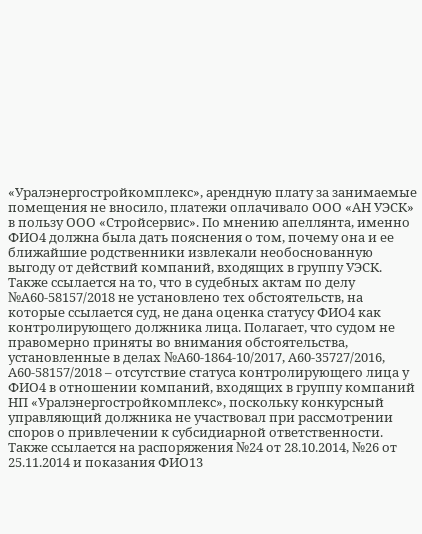«Уралэнергостройкомплекс», арендную плату за занимаемые помещения не вносило, платежи оплачивало ООО «АН УЭСК» в пользу ООО «Стройсервис». По мнению апеллянта, именно ФИО4 должна была дать пояснения о том, почему она и ее ближайшие родственники извлекали необоснованную выгоду от действий компаний, входящих в группу УЭСК. Также ссылается на то, что в судебных актам по делу №А60-58157/2018 не установлено тех обстоятельств, на которые ссылается суд, не дана оценка статусу ФИО4 как контролирующего должника лица. Полагает, что судом не правомерно приняты во внимания обстоятельства, установленные в делах №А60-1864-10/2017, А60-35727/2016, А60-58157/2018 – отсутствие статуса контролирующего лица у ФИО4 в отношении компаний, входящих в группу компаний НП «Уралэнергостройкомплекс», поскольку конкурсный управляющий должника не участвовал при рассмотрении споров о привлечении к субсидиарной ответственности. Также ссылается на распоряжения №24 от 28.10.2014, №26 от 25.11.2014 и показания ФИО13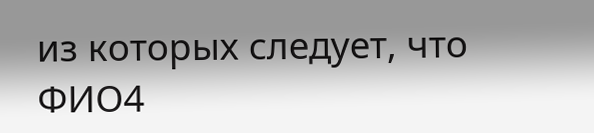из которых следует, что ФИО4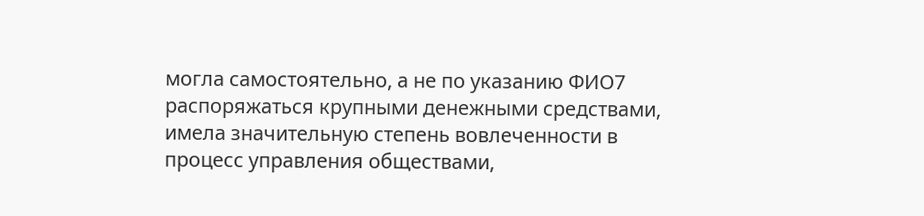могла самостоятельно, а не по указанию ФИО7 распоряжаться крупными денежными средствами, имела значительную степень вовлеченности в процесс управления обществами,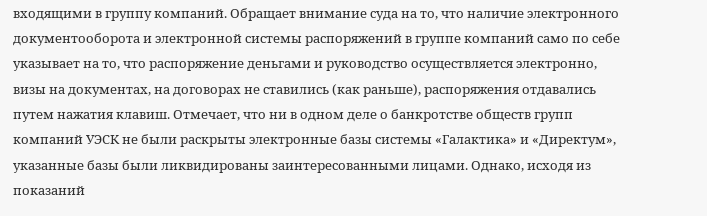входящими в группу компаний. Обращает внимание суда на то, что наличие электронного документооборота и электронной системы распоряжений в группе компаний само по себе указывает на то, что распоряжение деньгами и руководство осуществляется электронно, визы на документах, на договорах не ставились (как раньше), распоряжения отдавались путем нажатия клавиш. Отмечает, что ни в одном деле о банкротстве обществ групп компаний УЭСК не были раскрыты электронные базы системы «Галактика» и «Директум», указанные базы были ликвидированы заинтересованными лицами. Однако, исходя из показаний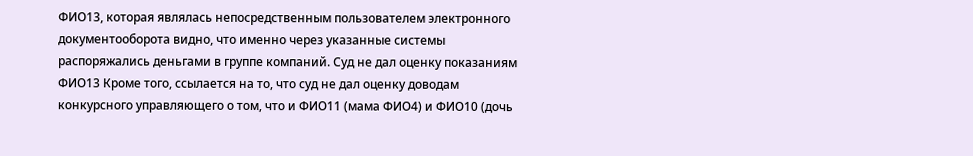ФИО13, которая являлась непосредственным пользователем электронного документооборота видно, что именно через указанные системы распоряжались деньгами в группе компаний. Суд не дал оценку показаниям ФИО13 Кроме того, ссылается на то, что суд не дал оценку доводам конкурсного управляющего о том, что и ФИО11 (мама ФИО4) и ФИО10 (дочь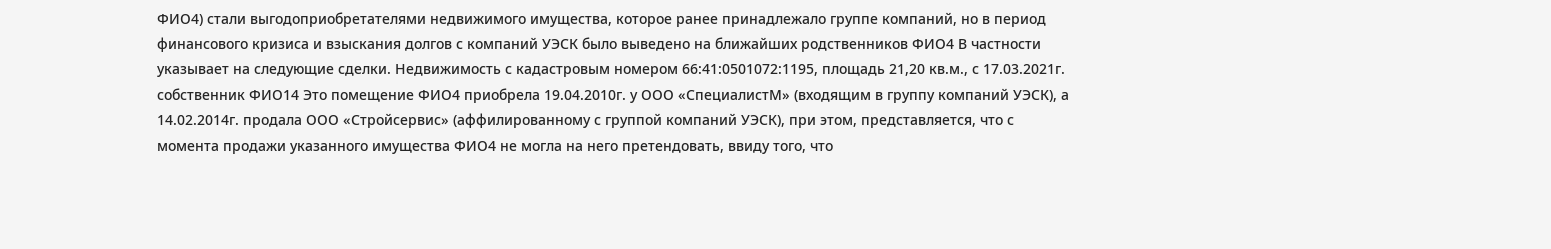ФИО4) стали выгодоприобретателями недвижимого имущества, которое ранее принадлежало группе компаний, но в период финансового кризиса и взыскания долгов с компаний УЭСК было выведено на ближайших родственников ФИО4 В частности указывает на следующие сделки. Недвижимость с кадастровым номером 66:41:0501072:1195, площадь 21,20 кв.м., с 17.03.2021г. собственник ФИО14 Это помещение ФИО4 приобрела 19.04.2010г. у ООО «СпециалистМ» (входящим в группу компаний УЭСК), а 14.02.2014г. продала ООО «Стройсервис» (аффилированному с группой компаний УЭСК), при этом, представляется, что с момента продажи указанного имущества ФИО4 не могла на него претендовать, ввиду того, что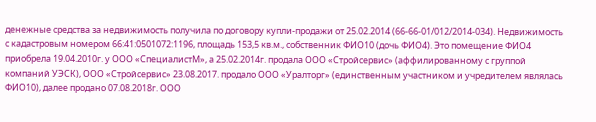денежные средства за недвижимость получила по договору купли-продажи от 25.02.2014 (66-66-01/012/2014-034). Недвижимость с кадастровым номером 66:41:0501072:1196, площадь 153,5 кв.м., собственник ФИО10 (дочь ФИО4). Это помещение ФИО4 приобрела 19.04.2010г. у ООО «СпециалистМ», а 25.02.2014г. продала ООО «Стройсервис» (аффилированному с группой компаний УЭСК), ООО «Стройсервис» 23.08.2017. продало ООО «Уралторг» (единственным участником и учредителем являлась ФИО10), далее продано 07.08.2018г. ООО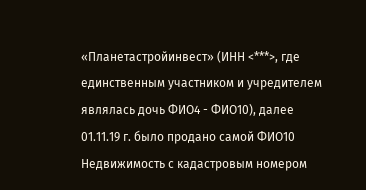«Планетастройинвест» (ИНН <***>, где единственным участником и учредителем являлась дочь ФИО4 - ФИО10), далее 01.11.19 г. было продано самой ФИО10 Недвижимость с кадастровым номером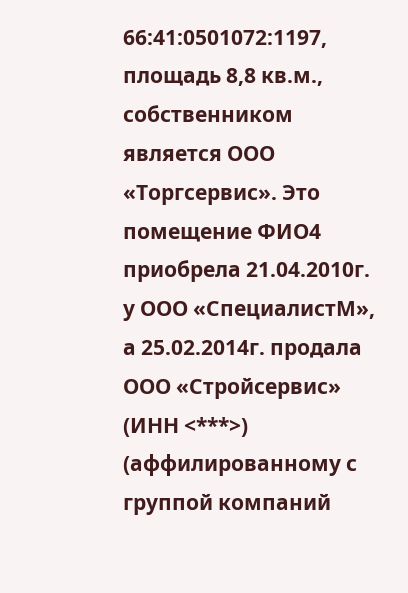66:41:0501072:1197, площадь 8,8 кв.м., собственником является ООО «Торгсервис». Это помещение ФИО4 приобрела 21.04.2010г. у ООО «СпециалистМ», а 25.02.2014г. продала ООО «Стройсервис» (ИНН <***>) (аффилированному с группой компаний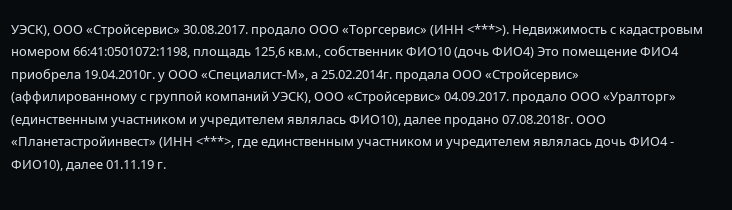УЭСК), ООО «Стройсервис» 30.08.2017. продало ООО «Торгсервис» (ИНН <***>). Недвижимость с кадастровым номером 66:41:0501072:1198, площадь 125,6 кв.м., собственник ФИО10 (дочь ФИО4) Это помещение ФИО4 приобрела 19.04.2010г. у ООО «Специалист-М», а 25.02.2014г. продала ООО «Стройсервис» (аффилированному с группой компаний УЭСК), ООО «Стройсервис» 04.09.2017. продало ООО «Уралторг» (единственным участником и учредителем являлась ФИО10), далее продано 07.08.2018г. ООО «Планетастройинвест» (ИНН <***>, где единственным участником и учредителем являлась дочь ФИО4 - ФИО10), далее 01.11.19 г.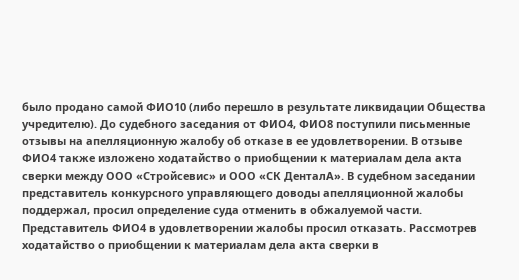было продано самой ФИО10 (либо перешло в результате ликвидации Общества учредителю). До судебного заседания от ФИО4, ФИО8 поступили письменные отзывы на апелляционную жалобу об отказе в ее удовлетворении. В отзыве ФИО4 также изложено ходатайство о приобщении к материалам дела акта сверки между ООО «Стройсевис» и ООО «СК ДенталА». В судебном заседании представитель конкурсного управляющего доводы апелляционной жалобы поддержал, просил определение суда отменить в обжалуемой части. Представитель ФИО4 в удовлетворении жалобы просил отказать. Рассмотрев ходатайство о приобщении к материалам дела акта сверки в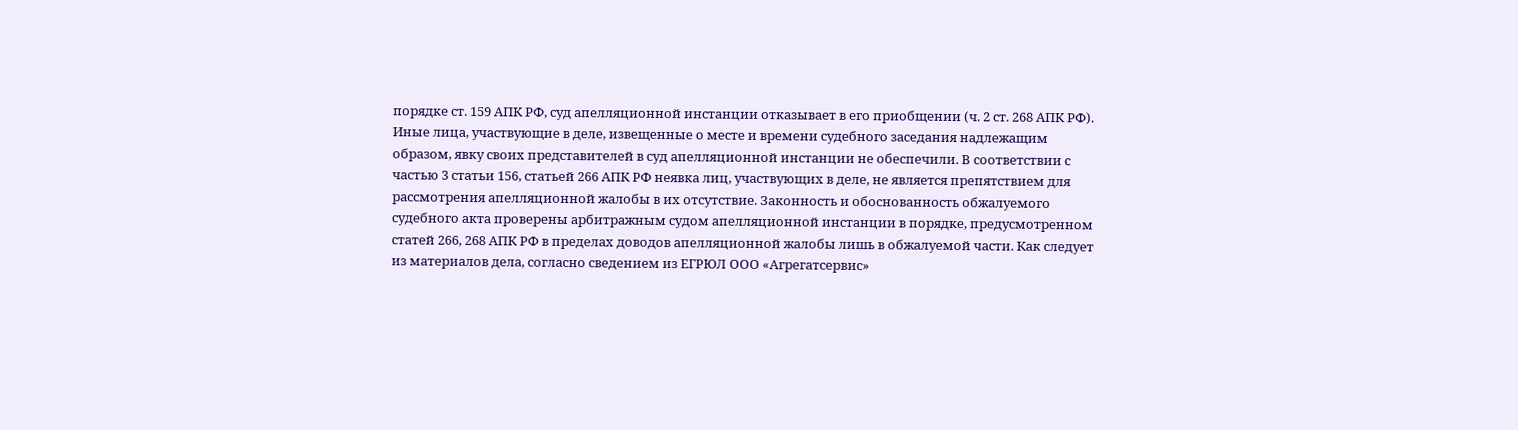порядке ст. 159 АПК РФ, суд апелляционной инстанции отказывает в его приобщении (ч. 2 ст. 268 АПК РФ). Иные лица, участвующие в деле, извещенные о месте и времени судебного заседания надлежащим образом, явку своих представителей в суд апелляционной инстанции не обеспечили. В соответствии с частью 3 статьи 156, статьей 266 АПК РФ неявка лиц, участвующих в деле, не является препятствием для рассмотрения апелляционной жалобы в их отсутствие. Законность и обоснованность обжалуемого судебного акта проверены арбитражным судом апелляционной инстанции в порядке, предусмотренном статей 266, 268 АПК РФ в пределах доводов апелляционной жалобы лишь в обжалуемой части. Как следует из материалов дела, согласно сведением из ЕГРЮЛ ООО «Агрегатсервис»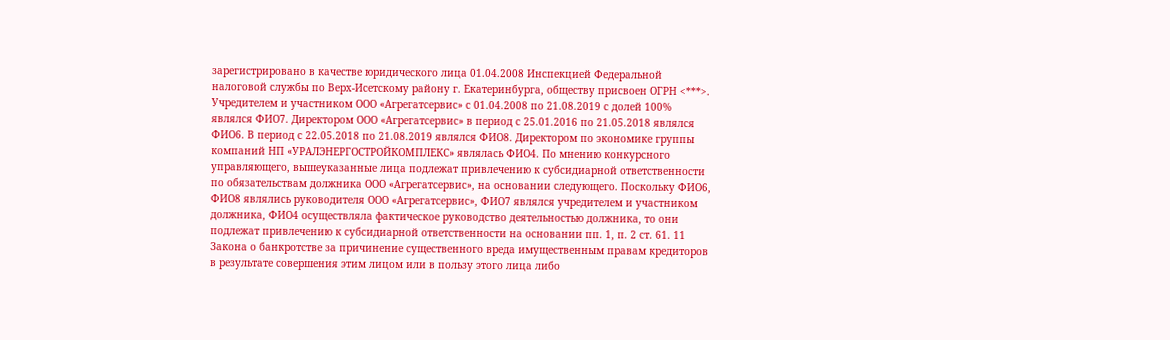зарегистрировано в качестве юридического лица 01.04.2008 Инспекцией Федеральной налоговой службы по Верх-Исетскому району г. Екатеринбурга, обществу присвоен ОГРН <***>. Учредителем и участником ООО «Агрегатсервис» с 01.04.2008 по 21.08.2019 с долей 100% являлся ФИО7. Директором ООО «Агрегатсервис» в период с 25.01.2016 по 21.05.2018 являлся ФИО6. В период с 22.05.2018 по 21.08.2019 являлся ФИО8. Директором по экономике группы компаний НП «УРАЛЭНЕРГОСТРОЙКОМПЛЕКС» являлась ФИО4. По мнению конкурсного управляющего, вышеуказанные лица подлежат привлечению к субсидиарной ответственности по обязательствам должника ООО «Агрегатсервис», на основании следующего. Поскольку ФИО6, ФИО8 являлись руководителя ООО «Агрегатсервис», ФИО7 являлся учредителем и участником должника, ФИО4 осуществляла фактическое руководство деятельностью должника, то они подлежат привлечению к субсидиарной ответственности на основании пп. 1, п. 2 ст. 61. 11 Закона о банкротстве за причинение существенного вреда имущественным правам кредиторов в результате совершения этим лицом или в пользу этого лица либо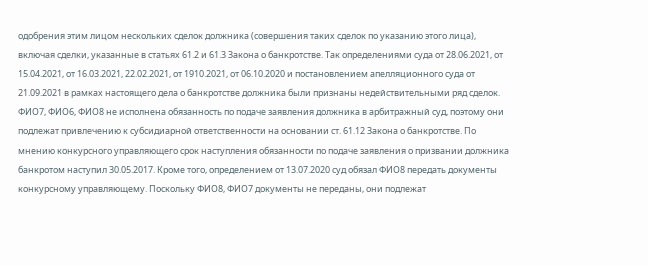одобрения этим лицом нескольких сделок должника (совершения таких сделок по указанию этого лица), включая сделки, указанные в статьях 61.2 и 61.3 Закона о банкротстве. Так определениями суда от 28.06.2021, от 15.04.2021, от 16.03.2021, 22.02.2021, от 1910.2021, от 06.10.2020 и постановлением апелляционного суда от 21.09.2021 в рамках настоящего дела о банкротстве должника были признаны недействительными ряд сделок. ФИО7, ФИО6, ФИО8 не исполнена обязанность по подаче заявления должника в арбитражный суд, поэтому они подлежат привлечению к субсидиарной ответственности на основании ст. 61.12 Закона о банкротстве. По мнению конкурсного управляющего срок наступления обязанности по подаче заявления о призвании должника банкротом наступил 30.05.2017. Кроме того, определением от 13.07.2020 суд обязал ФИО8 передать документы конкурсному управляющему. Поскольку ФИО8, ФИО7 документы не переданы, они подлежат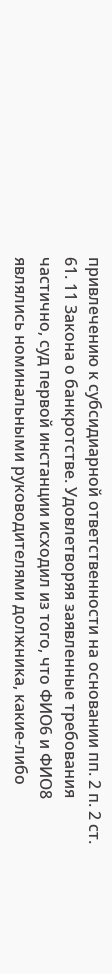привлечению к субсидиарной ответственности на основании пп. 2 п. 2 ст. 61. 11 Закона о банкротстве. Удовлетворяя заявленные требования частично, суд первой инстанции исходил из того, что ФИО6 и ФИО8 являлись номинальными руководителями должника, какие-либо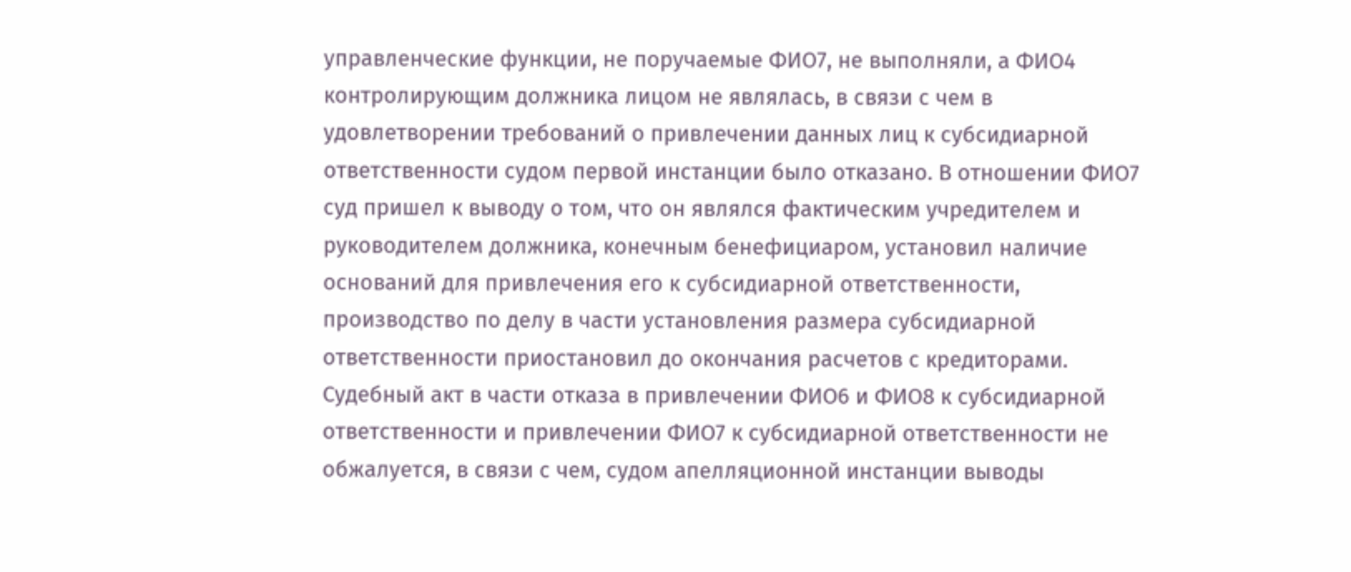управленческие функции, не поручаемые ФИО7, не выполняли, а ФИО4 контролирующим должника лицом не являлась, в связи с чем в удовлетворении требований о привлечении данных лиц к субсидиарной ответственности судом первой инстанции было отказано. В отношении ФИО7 суд пришел к выводу о том, что он являлся фактическим учредителем и руководителем должника, конечным бенефициаром, установил наличие оснований для привлечения его к субсидиарной ответственности, производство по делу в части установления размера субсидиарной ответственности приостановил до окончания расчетов с кредиторами. Судебный акт в части отказа в привлечении ФИО6 и ФИО8 к субсидиарной ответственности и привлечении ФИО7 к субсидиарной ответственности не обжалуется, в связи с чем, судом апелляционной инстанции выводы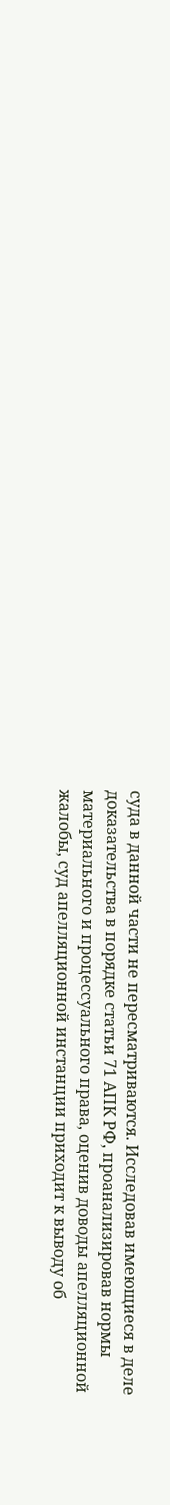суда в данной части не пересматриваются. Исследовав имеющиеся в деле доказательства в порядке статьи 71 АПК РФ, проанализировав нормы материального и процессуального права, оценив доводы апелляционной жалобы, суд апелляционной инстанции приходит к выводу об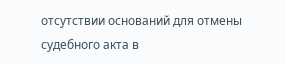отсутствии оснований для отмены судебного акта в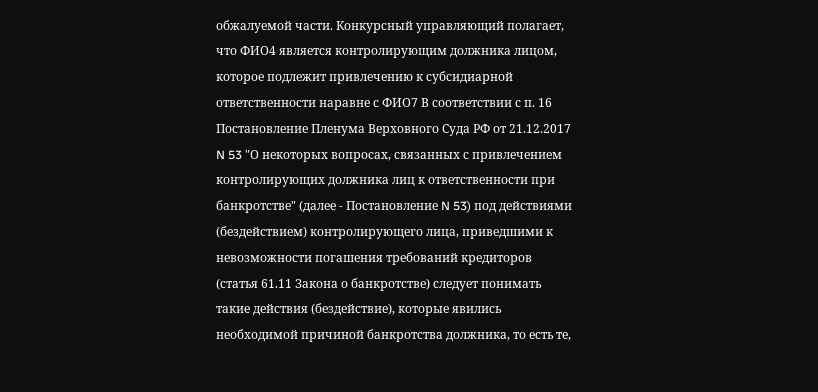обжалуемой части. Конкурсный управляющий полагает, что ФИО4 является контролирующим должника лицом, которое подлежит привлечению к субсидиарной ответственности наравне с ФИО7 В соответствии с п. 16 Постановление Пленума Верховного Суда РФ от 21.12.2017 N 53 "О некоторых вопросах, связанных с привлечением контролирующих должника лиц к ответственности при банкротстве" (далее - Постановление N 53) под действиями (бездействием) контролирующего лица, приведшими к невозможности погашения требований кредиторов (статья 61.11 Закона о банкротстве) следует понимать такие действия (бездействие), которые явились необходимой причиной банкротства должника, то есть те,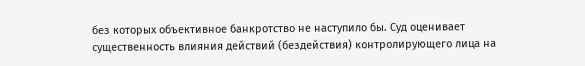без которых объективное банкротство не наступило бы. Суд оценивает существенность влияния действий (бездействия) контролирующего лица на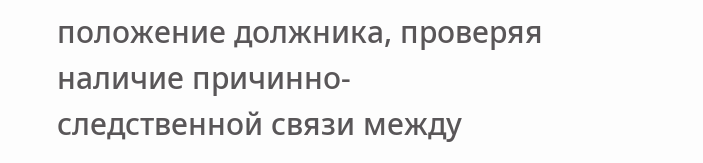положение должника, проверяя наличие причинно-следственной связи между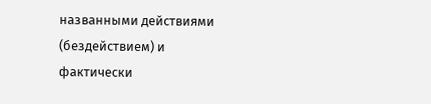названными действиями (бездействием) и фактически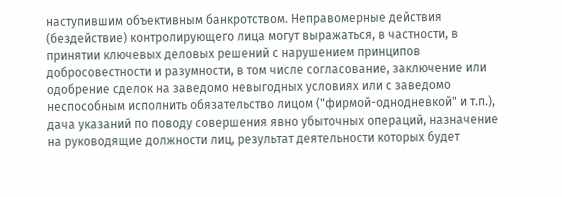наступившим объективным банкротством. Неправомерные действия (бездействие) контролирующего лица могут выражаться, в частности, в принятии ключевых деловых решений с нарушением принципов добросовестности и разумности, в том числе согласование, заключение или одобрение сделок на заведомо невыгодных условиях или с заведомо неспособным исполнить обязательство лицом ("фирмой-однодневкой" и т.п.), дача указаний по поводу совершения явно убыточных операций, назначение на руководящие должности лиц, результат деятельности которых будет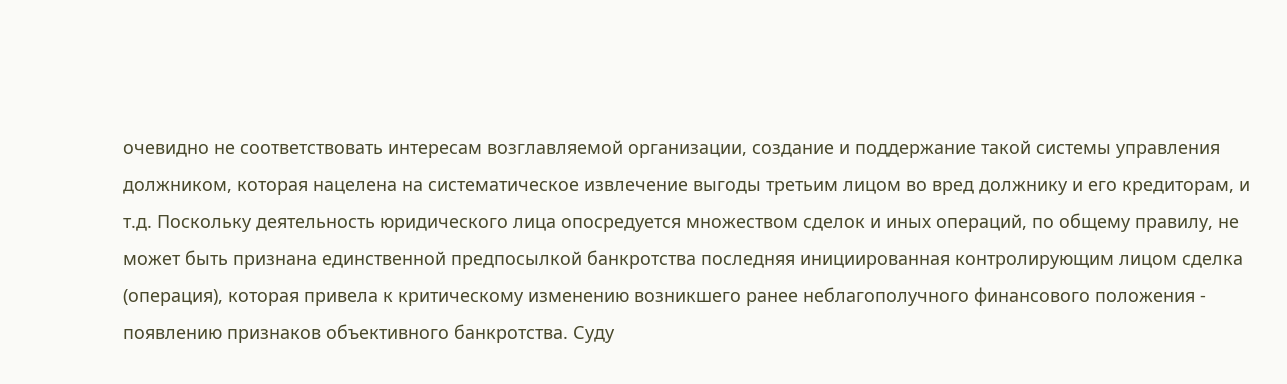очевидно не соответствовать интересам возглавляемой организации, создание и поддержание такой системы управления должником, которая нацелена на систематическое извлечение выгоды третьим лицом во вред должнику и его кредиторам, и т.д. Поскольку деятельность юридического лица опосредуется множеством сделок и иных операций, по общему правилу, не может быть признана единственной предпосылкой банкротства последняя инициированная контролирующим лицом сделка (операция), которая привела к критическому изменению возникшего ранее неблагополучного финансового положения - появлению признаков объективного банкротства. Суду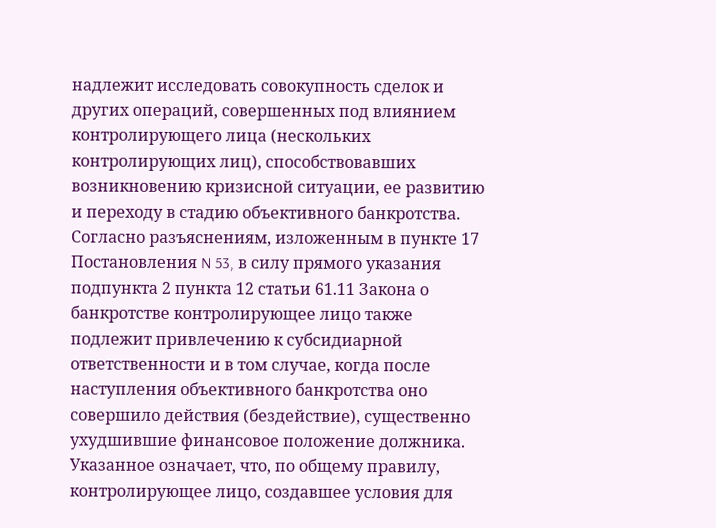надлежит исследовать совокупность сделок и других операций, совершенных под влиянием контролирующего лица (нескольких контролирующих лиц), способствовавших возникновению кризисной ситуации, ее развитию и переходу в стадию объективного банкротства. Согласно разъяснениям, изложенным в пункте 17 Постановления N 53, в силу прямого указания подпункта 2 пункта 12 статьи 61.11 Закона о банкротстве контролирующее лицо также подлежит привлечению к субсидиарной ответственности и в том случае, когда после наступления объективного банкротства оно совершило действия (бездействие), существенно ухудшившие финансовое положение должника. Указанное означает, что, по общему правилу, контролирующее лицо, создавшее условия для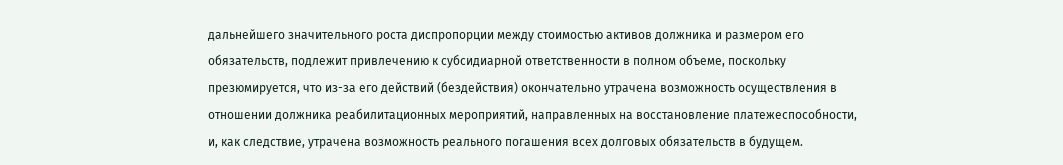дальнейшего значительного роста диспропорции между стоимостью активов должника и размером его обязательств, подлежит привлечению к субсидиарной ответственности в полном объеме, поскольку презюмируется, что из-за его действий (бездействия) окончательно утрачена возможность осуществления в отношении должника реабилитационных мероприятий, направленных на восстановление платежеспособности, и, как следствие, утрачена возможность реального погашения всех долговых обязательств в будущем.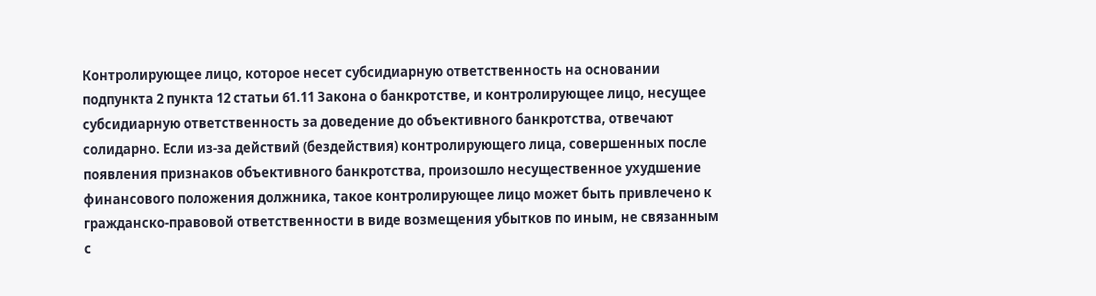Контролирующее лицо, которое несет субсидиарную ответственность на основании подпункта 2 пункта 12 статьи 61.11 Закона о банкротстве, и контролирующее лицо, несущее субсидиарную ответственность за доведение до объективного банкротства, отвечают солидарно. Если из-за действий (бездействия) контролирующего лица, совершенных после появления признаков объективного банкротства, произошло несущественное ухудшение финансового положения должника, такое контролирующее лицо может быть привлечено к гражданско-правовой ответственности в виде возмещения убытков по иным, не связанным с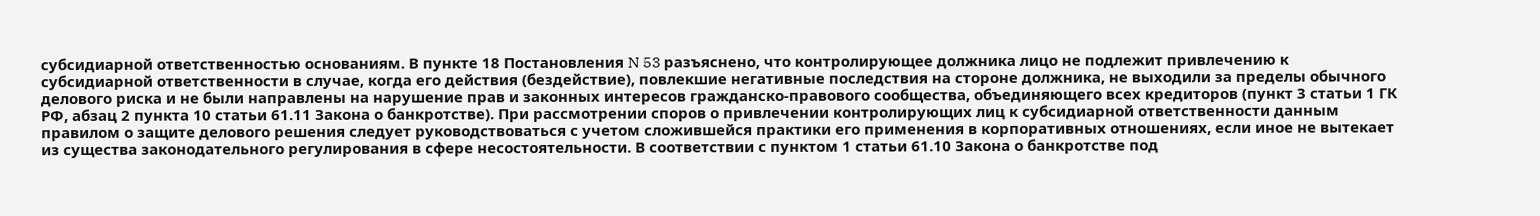субсидиарной ответственностью основаниям. В пункте 18 Постановления N 53 разъяснено, что контролирующее должника лицо не подлежит привлечению к субсидиарной ответственности в случае, когда его действия (бездействие), повлекшие негативные последствия на стороне должника, не выходили за пределы обычного делового риска и не были направлены на нарушение прав и законных интересов гражданско-правового сообщества, объединяющего всех кредиторов (пункт 3 статьи 1 ГК РФ, абзац 2 пункта 10 статьи 61.11 Закона о банкротстве). При рассмотрении споров о привлечении контролирующих лиц к субсидиарной ответственности данным правилом о защите делового решения следует руководствоваться с учетом сложившейся практики его применения в корпоративных отношениях, если иное не вытекает из существа законодательного регулирования в сфере несостоятельности. В соответствии с пунктом 1 статьи 61.10 Закона о банкротстве под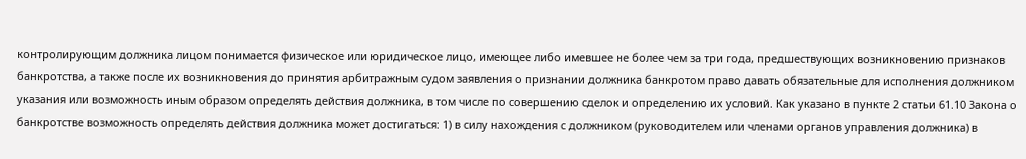контролирующим должника лицом понимается физическое или юридическое лицо, имеющее либо имевшее не более чем за три года, предшествующих возникновению признаков банкротства, а также после их возникновения до принятия арбитражным судом заявления о признании должника банкротом право давать обязательные для исполнения должником указания или возможность иным образом определять действия должника, в том числе по совершению сделок и определению их условий. Как указано в пункте 2 статьи 61.10 Закона о банкротстве возможность определять действия должника может достигаться: 1) в силу нахождения с должником (руководителем или членами органов управления должника) в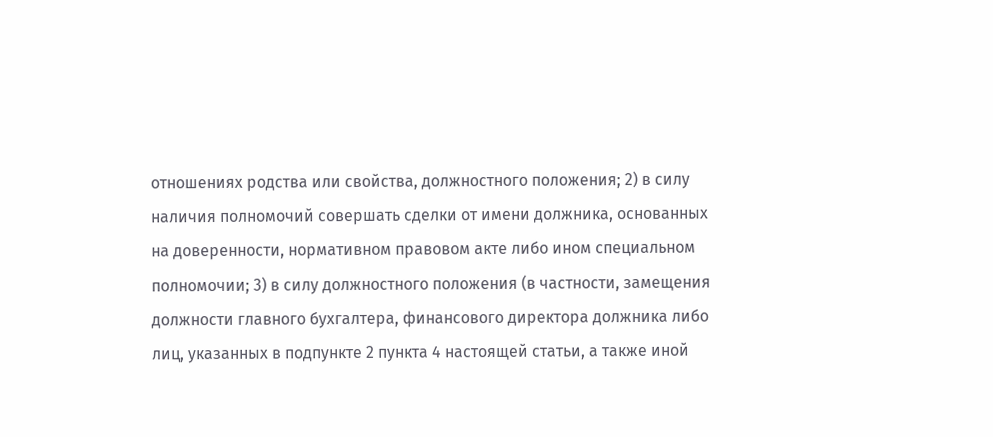отношениях родства или свойства, должностного положения; 2) в силу наличия полномочий совершать сделки от имени должника, основанных на доверенности, нормативном правовом акте либо ином специальном полномочии; 3) в силу должностного положения (в частности, замещения должности главного бухгалтера, финансового директора должника либо лиц, указанных в подпункте 2 пункта 4 настоящей статьи, а также иной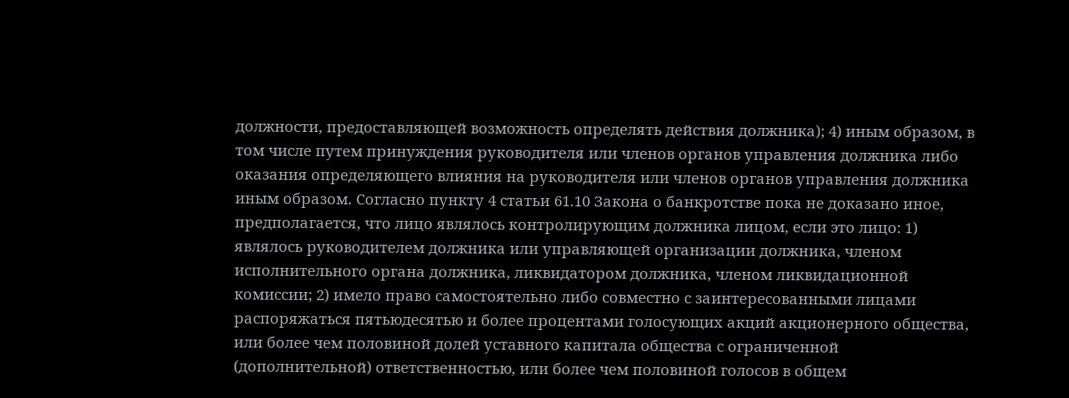должности, предоставляющей возможность определять действия должника); 4) иным образом, в том числе путем принуждения руководителя или членов органов управления должника либо оказания определяющего влияния на руководителя или членов органов управления должника иным образом. Согласно пункту 4 статьи 61.10 Закона о банкротстве пока не доказано иное, предполагается, что лицо являлось контролирующим должника лицом, если это лицо: 1) являлось руководителем должника или управляющей организации должника, членом исполнительного органа должника, ликвидатором должника, членом ликвидационной комиссии; 2) имело право самостоятельно либо совместно с заинтересованными лицами распоряжаться пятьюдесятью и более процентами голосующих акций акционерного общества, или более чем половиной долей уставного капитала общества с ограниченной (дополнительной) ответственностью, или более чем половиной голосов в общем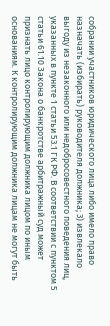собрании участников юридического лица либо имело право назначать (избирать) руководителя должника; 3) извлекало выгоду из незаконного или недобросовестного поведения лиц, указанных в пункте 1 статьи 53.1 ГК РФ. В соответствии с пунктом 5 статьи 61.10 Закона о банкротстве арбитражный суд может признать лицо контролирующим должника лицом по иным основаниям. К контролирующим должника лицам не могут быть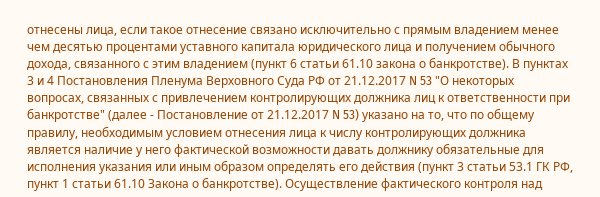отнесены лица, если такое отнесение связано исключительно с прямым владением менее чем десятью процентами уставного капитала юридического лица и получением обычного дохода, связанного с этим владением (пункт 6 статьи 61.10 закона о банкротстве). В пунктах 3 и 4 Постановления Пленума Верховного Суда РФ от 21.12.2017 N 53 "О некоторых вопросах, связанных с привлечением контролирующих должника лиц к ответственности при банкротстве" (далее - Постановление от 21.12.2017 N 53) указано на то, что по общему правилу, необходимым условием отнесения лица к числу контролирующих должника является наличие у него фактической возможности давать должнику обязательные для исполнения указания или иным образом определять его действия (пункт 3 статьи 53.1 ГК РФ, пункт 1 статьи 61.10 Закона о банкротстве). Осуществление фактического контроля над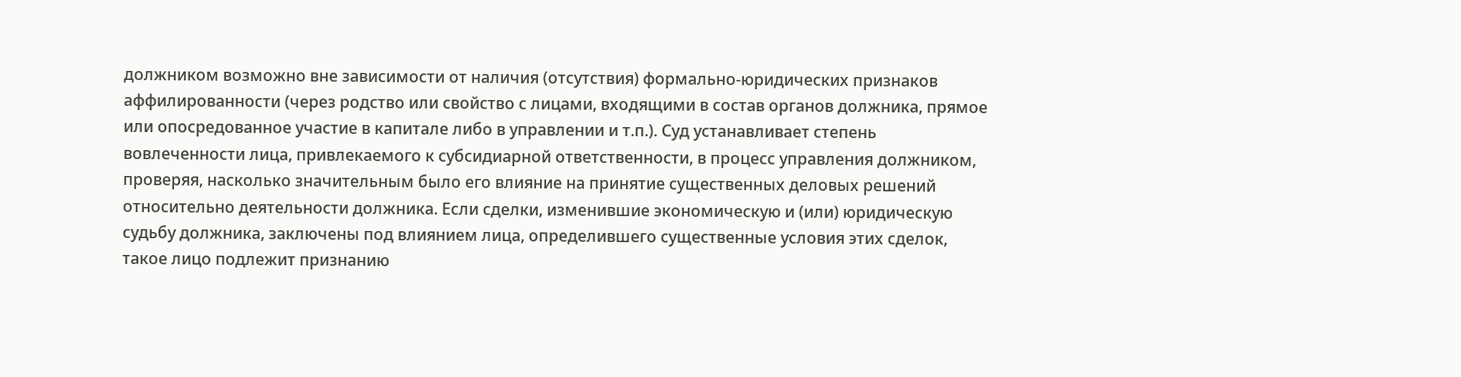должником возможно вне зависимости от наличия (отсутствия) формально-юридических признаков аффилированности (через родство или свойство с лицами, входящими в состав органов должника, прямое или опосредованное участие в капитале либо в управлении и т.п.). Суд устанавливает степень вовлеченности лица, привлекаемого к субсидиарной ответственности, в процесс управления должником, проверяя, насколько значительным было его влияние на принятие существенных деловых решений относительно деятельности должника. Если сделки, изменившие экономическую и (или) юридическую судьбу должника, заключены под влиянием лица, определившего существенные условия этих сделок, такое лицо подлежит признанию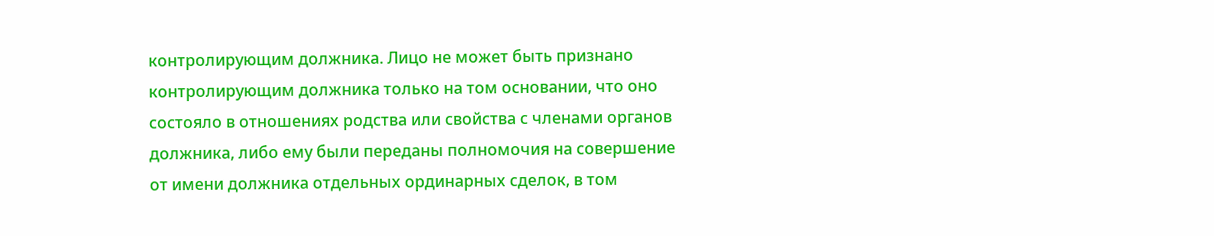контролирующим должника. Лицо не может быть признано контролирующим должника только на том основании, что оно состояло в отношениях родства или свойства с членами органов должника, либо ему были переданы полномочия на совершение от имени должника отдельных ординарных сделок, в том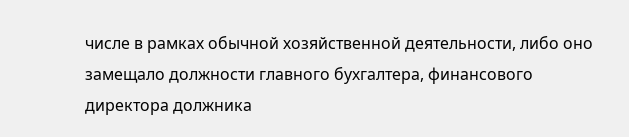числе в рамках обычной хозяйственной деятельности, либо оно замещало должности главного бухгалтера, финансового директора должника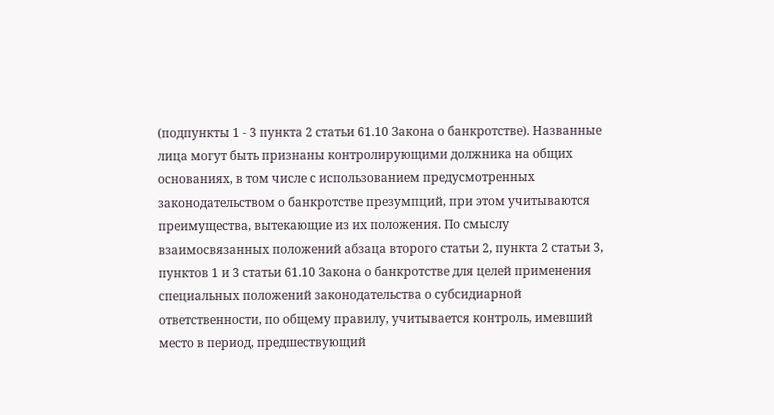(подпункты 1 - 3 пункта 2 статьи 61.10 Закона о банкротстве). Названные лица могут быть признаны контролирующими должника на общих основаниях, в том числе с использованием предусмотренных законодательством о банкротстве презумпций, при этом учитываются преимущества, вытекающие из их положения. По смыслу взаимосвязанных положений абзаца второго статьи 2, пункта 2 статьи 3, пунктов 1 и 3 статьи 61.10 Закона о банкротстве для целей применения специальных положений законодательства о субсидиарной ответственности, по общему правилу, учитывается контроль, имевший место в период, предшествующий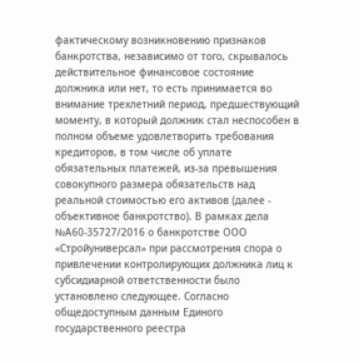фактическому возникновению признаков банкротства, независимо от того, скрывалось действительное финансовое состояние должника или нет, то есть принимается во внимание трехлетний период, предшествующий моменту, в который должник стал неспособен в полном объеме удовлетворить требования кредиторов, в том числе об уплате обязательных платежей, из-за превышения совокупного размера обязательств над реальной стоимостью его активов (далее - объективное банкротство). В рамках дела №А60-35727/2016 о банкротстве ООО «Стройуниверсал» при рассмотрения спора о привлечении контролирующих должника лиц к субсидиарной ответственности было установлено следующее. Согласно общедоступным данным Единого государственного реестра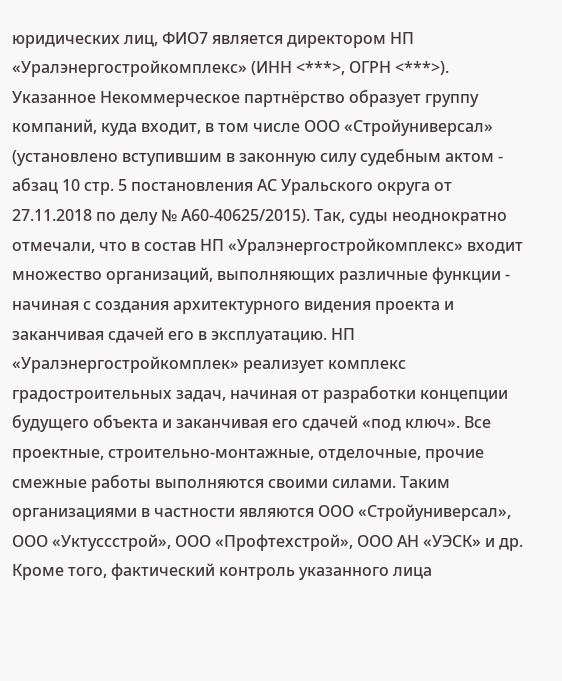юридических лиц, ФИО7 является директором НП «Уралэнергостройкомплекс» (ИНН <***>, ОГРН <***>). Указанное Некоммерческое партнёрство образует группу компаний, куда входит, в том числе ООО «Стройуниверсал» (установлено вступившим в законную силу судебным актом - абзац 10 стр. 5 постановления АС Уральского округа от 27.11.2018 по делу № А60-40625/2015). Так, суды неоднократно отмечали, что в состав НП «Уралэнергостройкомплекс» входит множество организаций, выполняющих различные функции - начиная с создания архитектурного видения проекта и заканчивая сдачей его в эксплуатацию. НП «Уралэнергостройкомплек» реализует комплекс градостроительных задач, начиная от разработки концепции будущего объекта и заканчивая его сдачей «под ключ». Все проектные, строительно-монтажные, отделочные, прочие смежные работы выполняются своими силами. Таким организациями в частности являются ООО «Стройуниверсал», ООО «Уктуссстрой», ООО «Профтехстрой», ООО АН «УЭСК» и др. Кроме того, фактический контроль указанного лица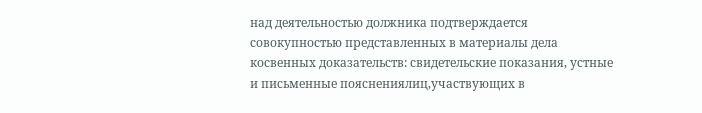над деятельностью должника подтверждается совокупностью представленных в материалы дела косвенных доказательств: свидетельские показания, устные и письменные пояснениялиц,участвующих в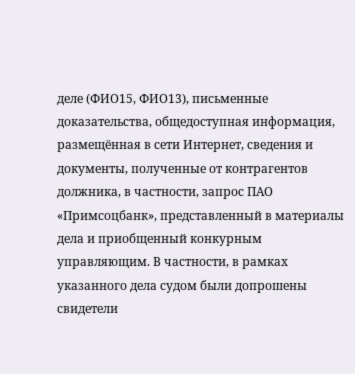деле (ФИО15, ФИО13), письменные доказательства, общедоступная информация, размещённая в сети Интернет, сведения и документы, полученные от контрагентов должника, в частности, запрос ПАО «Примсоцбанк», представленный в материалы дела и приобщенный конкурным управляющим. В частности, в рамках указанного дела судом были допрошены свидетели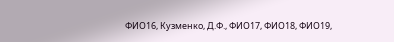ФИО16, Кузменко, Д.Ф., ФИО17, ФИО18, ФИО19,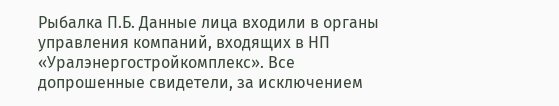Рыбалка П.Б. Данные лица входили в органы управления компаний, входящих в НП «Уралэнергостройкомплекс». Все допрошенные свидетели, за исключением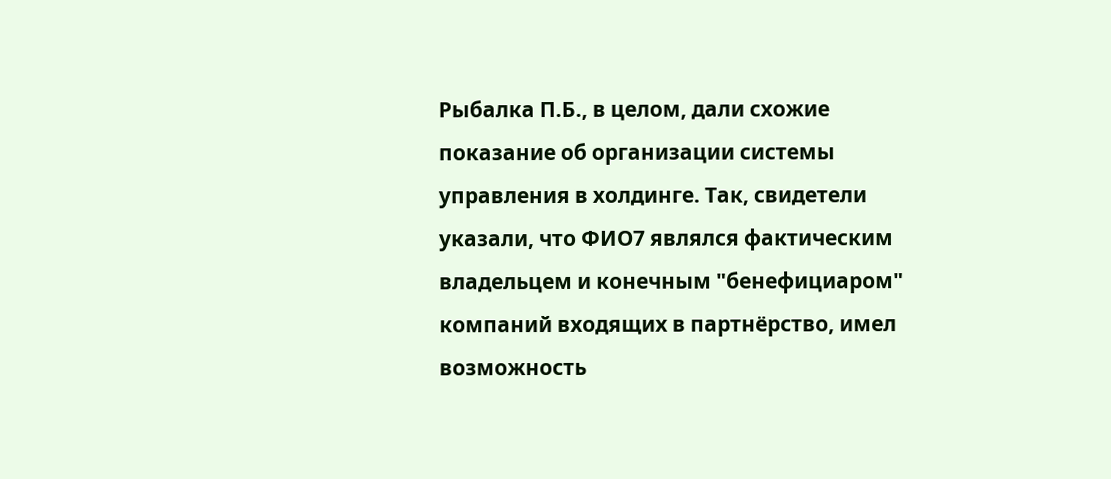Рыбалка П.Б., в целом, дали схожие показание об организации системы управления в холдинге. Так, свидетели указали, что ФИО7 являлся фактическим владельцем и конечным "бенефициаром" компаний входящих в партнёрство, имел возможность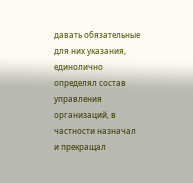давать обязательные для них указания, единолично определял состав управления организаций, в частности назначал и прекращал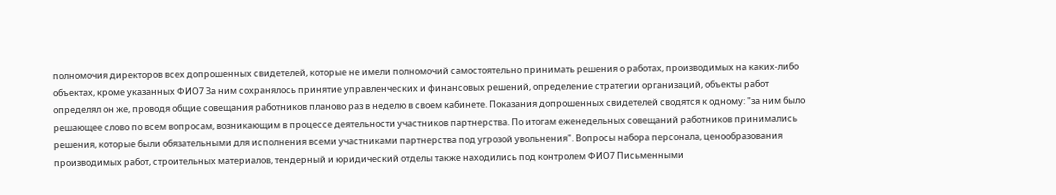полномочия директоров всех допрошенных свидетелей, которые не имели полномочий самостоятельно принимать решения о работах, производимых на каких-либо объектах, кроме указанных ФИО7 За ним сохранялось принятие управленческих и финансовых решений, определение стратегии организаций, объекты работ определял он же, проводя общие совещания работников планово раз в неделю в своем кабинете. Показания допрошенных свидетелей сводятся к одному: "за ним было решающее слово по всем вопросам, возникающим в процессе деятельности участников партнерства. По итогам еженедельных совещаний работников принимались решения, которые были обязательными для исполнения всеми участниками партнерства под угрозой увольнения". Вопросы набора персонала, ценообразования производимых работ, строительных материалов, тендерный и юридический отделы также находились под контролем ФИО7 Письменными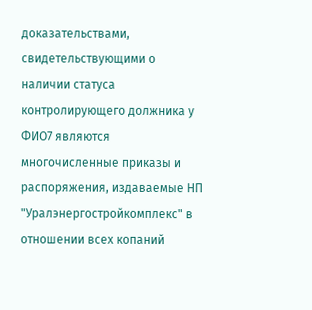доказательствами, свидетельствующими о наличии статуса контролирующего должника у ФИО7 являются многочисленные приказы и распоряжения, издаваемые НП "Уралэнергостройкомплекс" в отношении всех копаний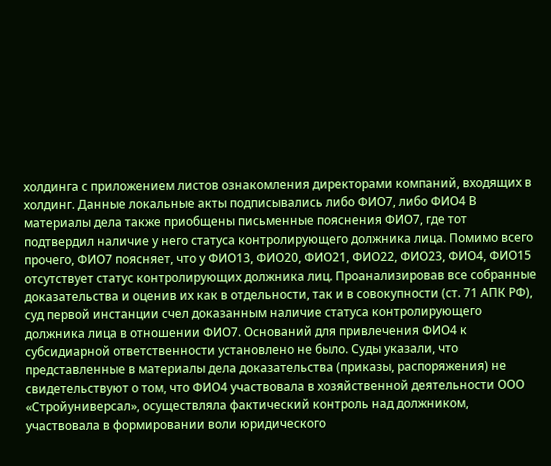холдинга с приложением листов ознакомления директорами компаний, входящих в холдинг. Данные локальные акты подписывались либо ФИО7, либо ФИО4 В материалы дела также приобщены письменные пояснения ФИО7, где тот подтвердил наличие у него статуса контролирующего должника лица. Помимо всего прочего, ФИО7 поясняет, что у ФИО13, ФИО20, ФИО21, ФИО22, ФИО23, ФИО4, ФИО15 отсутствует статус контролирующих должника лиц. Проанализировав все собранные доказательства и оценив их как в отдельности, так и в совокупности (ст. 71 АПК РФ), суд первой инстанции счел доказанным наличие статуса контролирующего должника лица в отношении ФИО7. Оснований для привлечения ФИО4 к субсидиарной ответственности установлено не было. Суды указали, что представленные в материалы дела доказательства (приказы, распоряжения) не свидетельствуют о том, что ФИО4 участвовала в хозяйственной деятельности ООО «Стройуниверсал», осуществляла фактический контроль над должником, участвовала в формировании воли юридического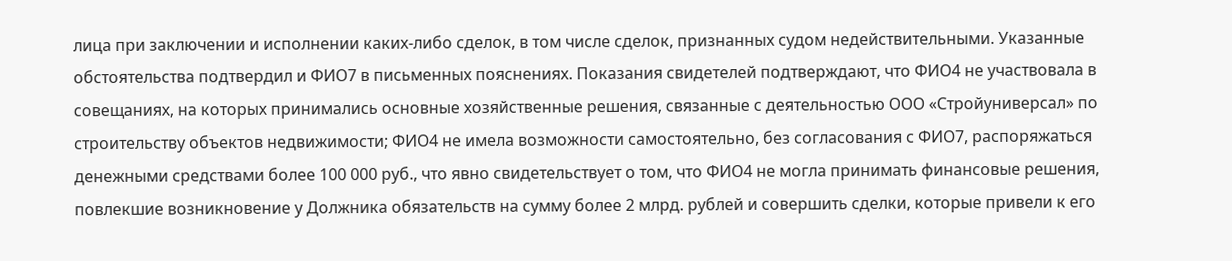лица при заключении и исполнении каких-либо сделок, в том числе сделок, признанных судом недействительными. Указанные обстоятельства подтвердил и ФИО7 в письменных пояснениях. Показания свидетелей подтверждают, что ФИО4 не участвовала в совещаниях, на которых принимались основные хозяйственные решения, связанные с деятельностью ООО «Стройуниверсал» по строительству объектов недвижимости; ФИО4 не имела возможности самостоятельно, без согласования с ФИО7, распоряжаться денежными средствами более 100 000 руб., что явно свидетельствует о том, что ФИО4 не могла принимать финансовые решения, повлекшие возникновение у Должника обязательств на сумму более 2 млрд. рублей и совершить сделки, которые привели к его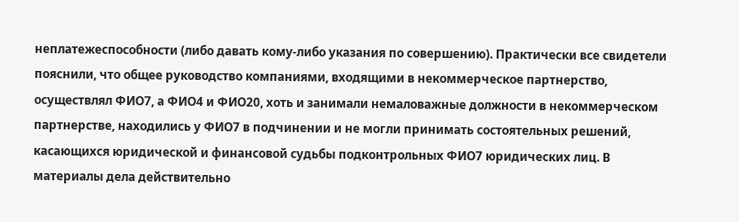неплатежеспособности (либо давать кому-либо указания по совершению). Практически все свидетели пояснили, что общее руководство компаниями, входящими в некоммерческое партнерство, осуществлял ФИО7, а ФИО4 и ФИО20, хоть и занимали немаловажные должности в некоммерческом партнерстве, находились у ФИО7 в подчинении и не могли принимать состоятельных решений, касающихся юридической и финансовой судьбы подконтрольных ФИО7 юридических лиц. В материалы дела действительно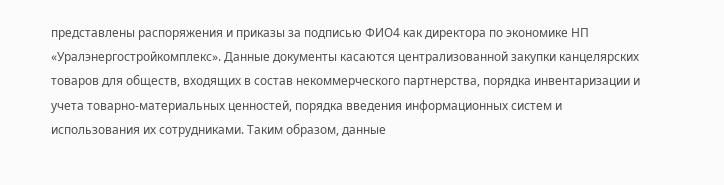представлены распоряжения и приказы за подписью ФИО4 как директора по экономике НП «Уралэнергостройкомплекс». Данные документы касаются централизованной закупки канцелярских товаров для обществ, входящих в состав некоммерческого партнерства, порядка инвентаризации и учета товарно-материальных ценностей, порядка введения информационных систем и использования их сотрудниками. Таким образом, данные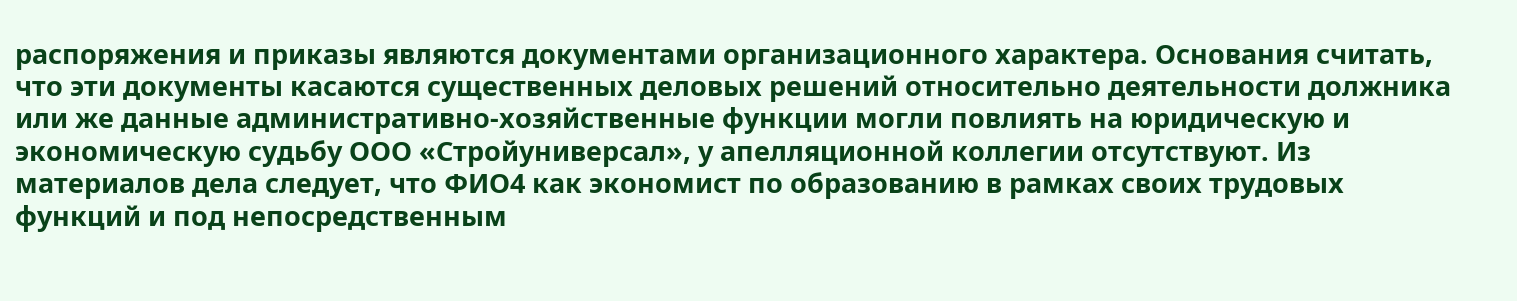распоряжения и приказы являются документами организационного характера. Основания считать, что эти документы касаются существенных деловых решений относительно деятельности должника или же данные административно-хозяйственные функции могли повлиять на юридическую и экономическую судьбу ООО «Стройуниверсал», у апелляционной коллегии отсутствуют. Из материалов дела следует, что ФИО4 как экономист по образованию в рамках своих трудовых функций и под непосредственным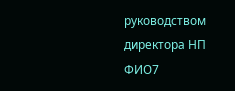руководством директора НП ФИО7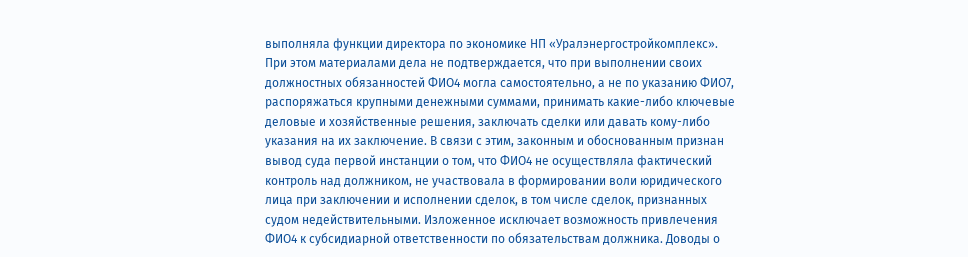выполняла функции директора по экономике НП «Уралэнергостройкомплекс». При этом материалами дела не подтверждается, что при выполнении своих должностных обязанностей ФИО4 могла самостоятельно, а не по указанию ФИО7, распоряжаться крупными денежными суммами, принимать какие-либо ключевые деловые и хозяйственные решения, заключать сделки или давать кому-либо указания на их заключение. В связи с этим, законным и обоснованным признан вывод суда первой инстанции о том, что ФИО4 не осуществляла фактический контроль над должником, не участвовала в формировании воли юридического лица при заключении и исполнении сделок, в том числе сделок, признанных судом недействительными. Изложенное исключает возможность привлечения ФИО4 к субсидиарной ответственности по обязательствам должника. Доводы о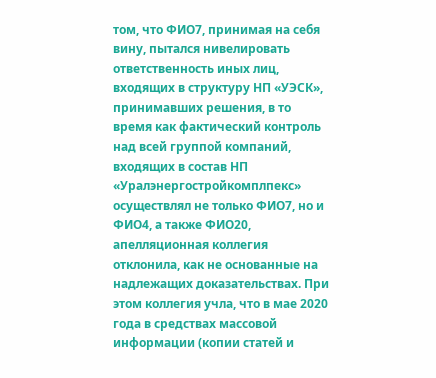том, что ФИО7, принимая на себя вину, пытался нивелировать ответственность иных лиц, входящих в структуру НП «УЭСК», принимавших решения, в то время как фактический контроль над всей группой компаний, входящих в состав НП «Уралэнергостройкомплпекс» осуществлял не только ФИО7, но и ФИО4, а также ФИО20, апелляционная коллегия отклонила, как не основанные на надлежащих доказательствах. При этом коллегия учла, что в мае 2020 года в средствах массовой информации (копии статей и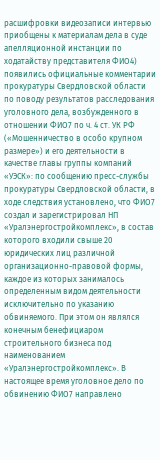расшифровки видеозаписи интервью приобщены к материалам дела в суде апелляционной инстанции по ходатайству представителя ФИО4) появились официальные комментарии прокуратуры Свердловской области по поводу результатов расследования уголовного дела, возбужденного в отношении ФИО7 по ч. 4 ст. УК РФ («Мошенничество в особо крупном размере») и его деятельности в качестве главы группы компаний «УЭСК»: по сообщению пресс-службы прокуратуры Свердловской области, в ходе следствия установлено, что ФИО7 создал и зарегистрировал НП «Уралэнергостройкомплекс», в состав которого входили свыше 20 юридических лиц различной организационно-правовой формы, каждое из которых занималось определенным видом деятельности исключительно по указанию обвиняемого. При этом он являлся конечным бенефициаром строительного бизнеса под наименованием «Уралэнергостройкомплекс». В настоящее время уголовное дело по обвинению ФИО7 направлено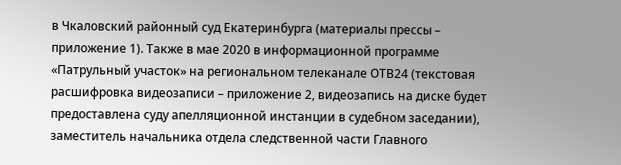в Чкаловский районный суд Екатеринбурга (материалы прессы – приложение 1). Также в мае 2020 в информационной программе «Патрульный участок» на региональном телеканале ОТВ24 (текстовая расшифровка видеозаписи – приложение 2, видеозапись на диске будет предоставлена суду апелляционной инстанции в судебном заседании), заместитель начальника отдела следственной части Главного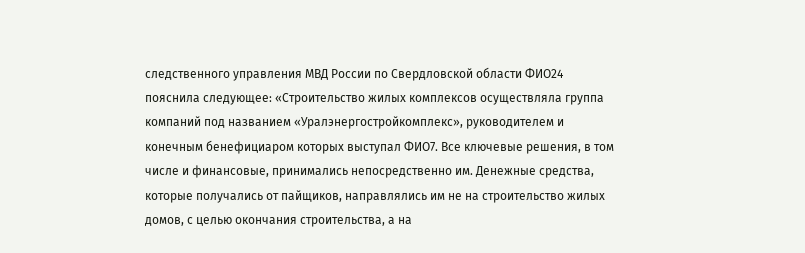следственного управления МВД России по Свердловской области ФИО24 пояснила следующее: «Строительство жилых комплексов осуществляла группа компаний под названием «Уралэнергостройкомплекс», руководителем и конечным бенефициаром которых выступал ФИО7. Все ключевые решения, в том числе и финансовые, принимались непосредственно им. Денежные средства, которые получались от пайщиков, направлялись им не на строительство жилых домов, с целью окончания строительства, а на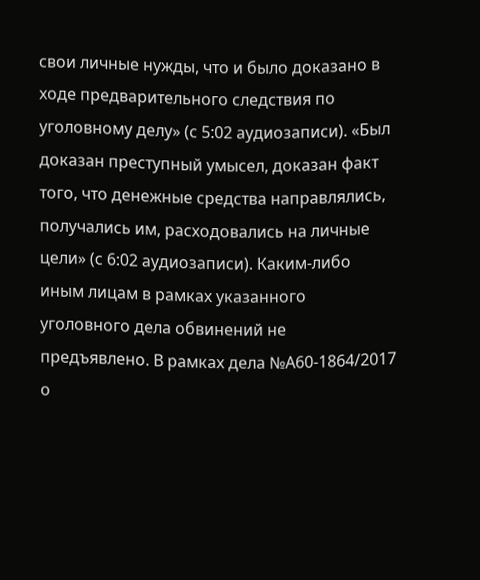свои личные нужды, что и было доказано в ходе предварительного следствия по уголовному делу» (с 5:02 аудиозаписи). «Был доказан преступный умысел, доказан факт того, что денежные средства направлялись, получались им, расходовались на личные цели» (с 6:02 аудиозаписи). Каким-либо иным лицам в рамках указанного уголовного дела обвинений не предъявлено. В рамках дела №А60-1864/2017 о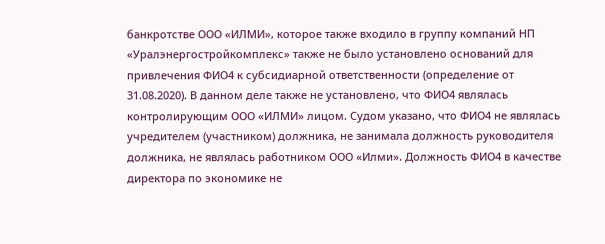банкротстве ООО «ИЛМИ», которое также входило в группу компаний НП «Уралэнергостройкомплекс» также не было установлено оснований для привлечения ФИО4 к субсидиарной ответственности (определение от 31.08.2020). В данном деле также не установлено, что ФИО4 являлась контролирующим ООО «ИЛМИ» лицом. Судом указано, что ФИО4 не являлась учредителем (участником) должника, не занимала должность руководителя должника, не являлась работником ООО «Илми». Должность ФИО4 в качестве директора по экономике не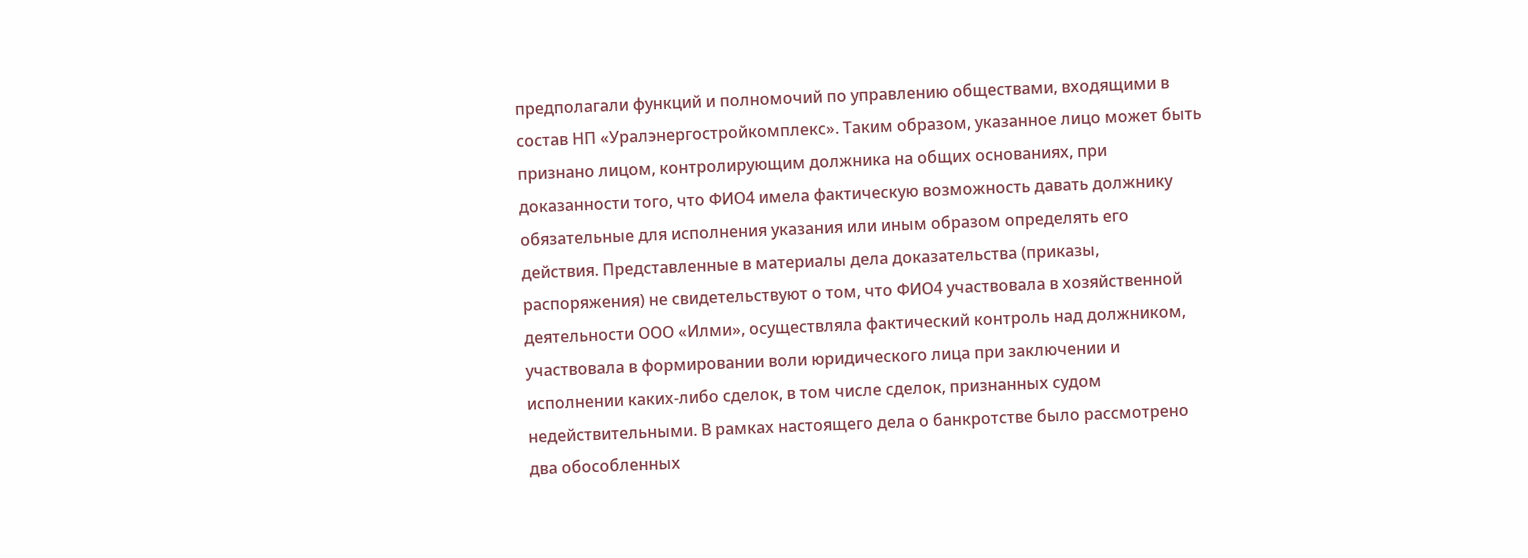предполагали функций и полномочий по управлению обществами, входящими в состав НП «Уралэнергостройкомплекс». Таким образом, указанное лицо может быть признано лицом, контролирующим должника на общих основаниях, при доказанности того, что ФИО4 имела фактическую возможность давать должнику обязательные для исполнения указания или иным образом определять его действия. Представленные в материалы дела доказательства (приказы, распоряжения) не свидетельствуют о том, что ФИО4 участвовала в хозяйственной деятельности ООО «Илми», осуществляла фактический контроль над должником, участвовала в формировании воли юридического лица при заключении и исполнении каких-либо сделок, в том числе сделок, признанных судом недействительными. В рамках настоящего дела о банкротстве было рассмотрено два обособленных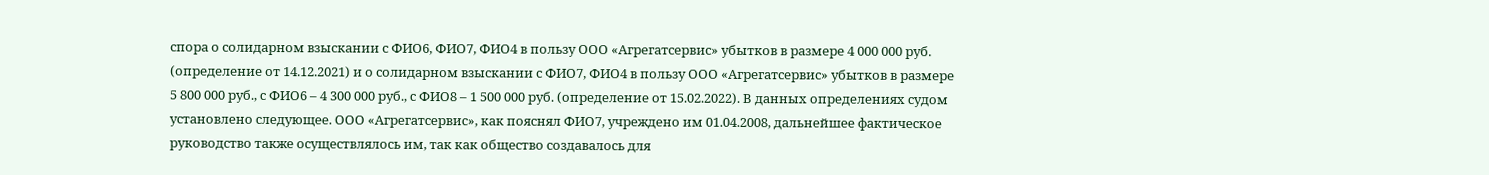спора о солидарном взыскании с ФИО6, ФИО7, ФИО4 в пользу ООО «Агрегатсервис» убытков в размере 4 000 000 руб. (определение от 14.12.2021) и о солидарном взыскании с ФИО7, ФИО4 в пользу ООО «Агрегатсервис» убытков в размере 5 800 000 руб., с ФИО6 – 4 300 000 руб., с ФИО8 – 1 500 000 руб. (определение от 15.02.2022). В данных определениях судом установлено следующее. ООО «Агрегатсервис», как пояснял ФИО7, учреждено им 01.04.2008, дальнейшее фактическое руководство также осуществлялось им, так как общество создавалось для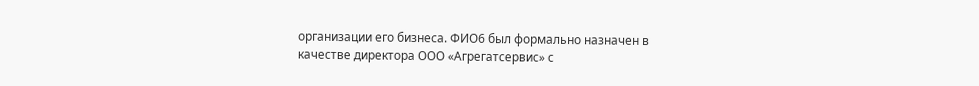организации его бизнеса. ФИО6 был формально назначен в качестве директора ООО «Агрегатсервис» с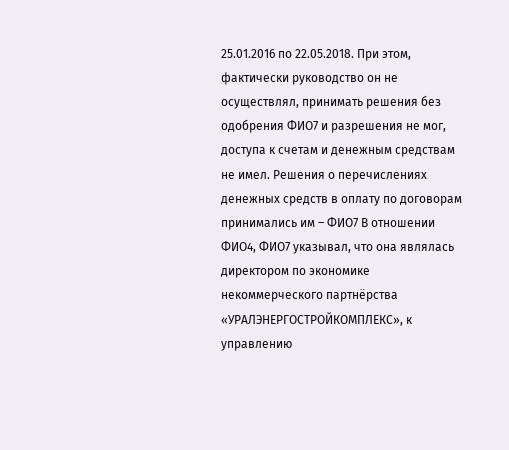25.01.2016 по 22.05.2018. При этом, фактически руководство он не осуществлял, принимать решения без одобрения ФИО7 и разрешения не мог, доступа к счетам и денежным средствам не имел. Решения о перечислениях денежных средств в оплату по договорам принимались им – ФИО7 В отношении ФИО4, ФИО7 указывал, что она являлась директором по экономике некоммерческого партнёрства «УРАЛЭНЕРГОСТРОЙКОМПЛЕКС», к управлению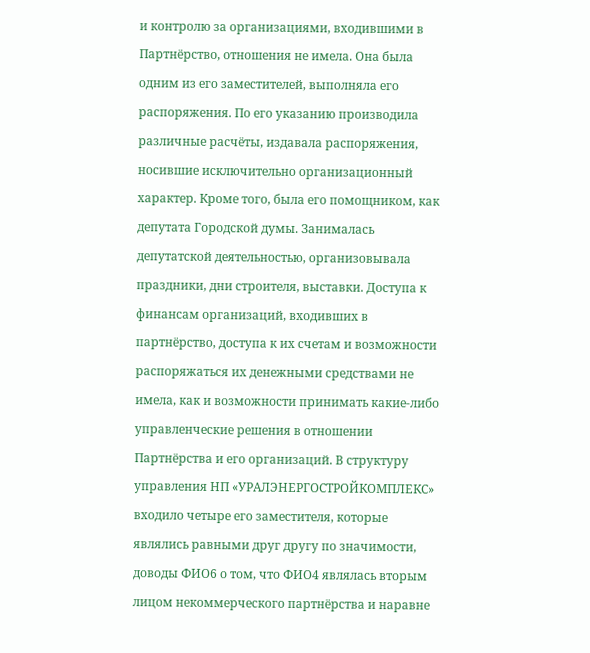и контролю за организациями, входившими в Партнёрство, отношения не имела. Она была одним из его заместителей, выполняла его распоряжения. По его указанию производила различные расчёты, издавала распоряжения, носившие исключительно организационный характер. Кроме того, была его помощником, как депутата Городской думы. Занималась депутатской деятельностью, организовывала праздники, дни строителя, выставки. Доступа к финансам организаций, входивших в партнёрство, доступа к их счетам и возможности распоряжаться их денежными средствами не имела, как и возможности принимать какие-либо управленческие решения в отношении Партнёрства и его организаций. В структуру управления НП «УРАЛЭНЕРГОСТРОЙКОМПЛЕКС» входило четыре его заместителя, которые являлись равными друг другу по значимости, доводы ФИО6 о том, что ФИО4 являлась вторым лицом некоммерческого партнёрства и наравне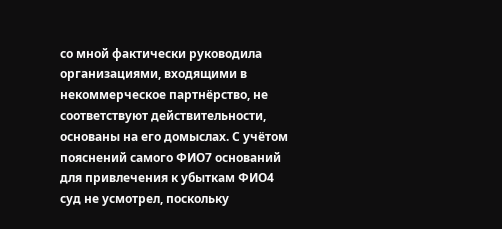со мной фактически руководила организациями, входящими в некоммерческое партнёрство, не соответствуют действительности, основаны на его домыслах. С учётом пояснений самого ФИО7 оснований для привлечения к убыткам ФИО4 суд не усмотрел, поскольку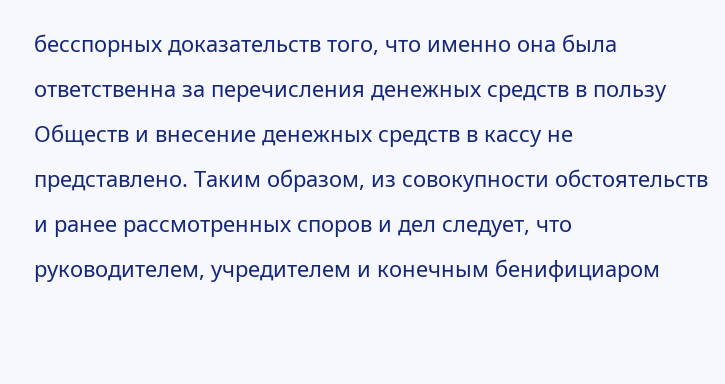бесспорных доказательств того, что именно она была ответственна за перечисления денежных средств в пользу Обществ и внесение денежных средств в кассу не представлено. Таким образом, из совокупности обстоятельств и ранее рассмотренных споров и дел следует, что руководителем, учредителем и конечным бенифициаром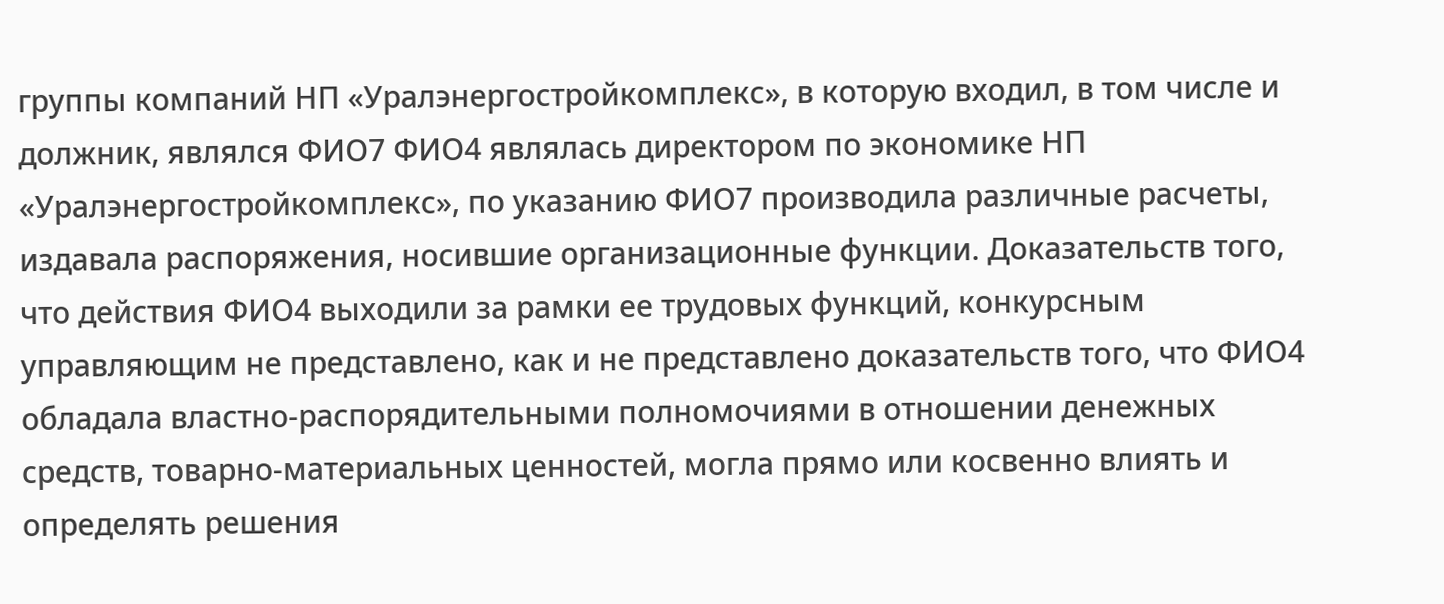группы компаний НП «Уралэнергостройкомплекс», в которую входил, в том числе и должник, являлся ФИО7 ФИО4 являлась директором по экономике НП «Уралэнергостройкомплекс», по указанию ФИО7 производила различные расчеты, издавала распоряжения, носившие организационные функции. Доказательств того, что действия ФИО4 выходили за рамки ее трудовых функций, конкурсным управляющим не представлено, как и не представлено доказательств того, что ФИО4 обладала властно-распорядительными полномочиями в отношении денежных средств, товарно-материальных ценностей, могла прямо или косвенно влиять и определять решения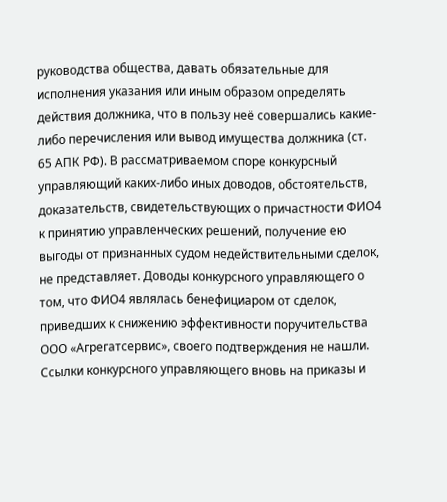руководства общества, давать обязательные для исполнения указания или иным образом определять действия должника, что в пользу неё совершались какие-либо перечисления или вывод имущества должника (ст. 65 АПК РФ). В рассматриваемом споре конкурсный управляющий каких-либо иных доводов, обстоятельств, доказательств, свидетельствующих о причастности ФИО4 к принятию управленческих решений, получение ею выгоды от признанных судом недействительными сделок, не представляет. Доводы конкурсного управляющего о том, что ФИО4 являлась бенефициаром от сделок, приведших к снижению эффективности поручительства ООО «Агрегатсервис», своего подтверждения не нашли. Ссылки конкурсного управляющего вновь на приказы и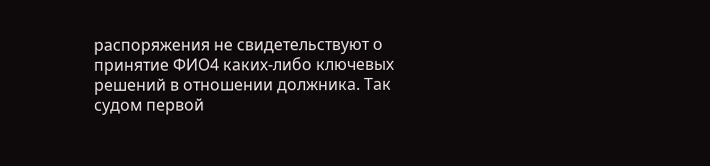распоряжения не свидетельствуют о принятие ФИО4 каких-либо ключевых решений в отношении должника. Так судом первой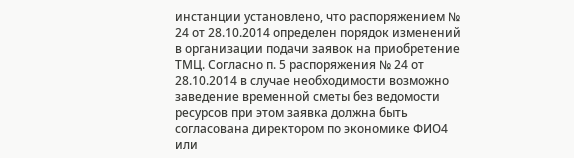инстанции установлено, что распоряжением № 24 от 28.10.2014 определен порядок изменений в организации подачи заявок на приобретение ТМЦ. Согласно п. 5 распоряжения № 24 от 28.10.2014 в случае необходимости возможно заведение временной сметы без ведомости ресурсов при этом заявка должна быть согласована директором по экономике ФИО4 или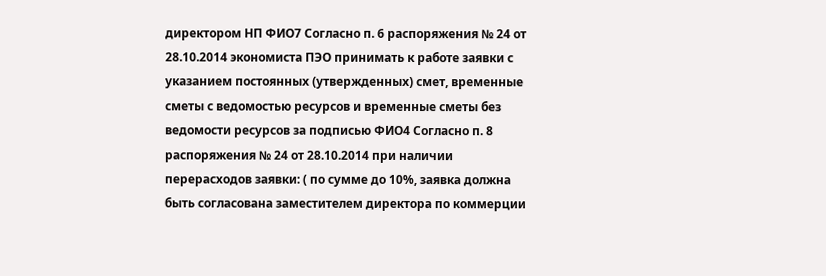директором НП ФИО7 Согласно п. 6 распоряжения № 24 от 28.10.2014 экономиста ПЭО принимать к работе заявки с указанием постоянных (утвержденных) смет, временные сметы с ведомостью ресурсов и временные сметы без ведомости ресурсов за подписью ФИО4 Согласно п. 8 распоряжения № 24 от 28.10.2014 при наличии перерасходов заявки: ( по сумме до 10%, заявка должна быть согласована заместителем директора по коммерции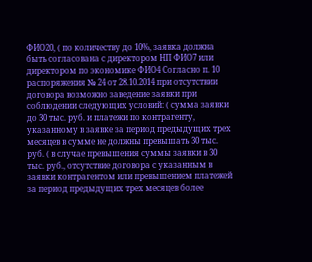ФИО20, ( по количеству до 10%, заявка должна быть согласована с директором НП ФИО7 или директором по экономике ФИО4 Согласно п. 10 распоряжения № 24 от 28.10.2014 при отсутствии договора возможно заведение заявки при соблюдении следующих условий: ( сумма заявки до 30 тыс. руб. и платежи по контрагенту, указанному в заявке за период предыдущих трех месяцев в сумме не должны превышать 30 тыс. руб. ( в случае превышения суммы заявки в 30 тыс. руб., отсутствие договора с указанным в заявки контрагентом или превышением платежей за период предыдущих трех месяцев более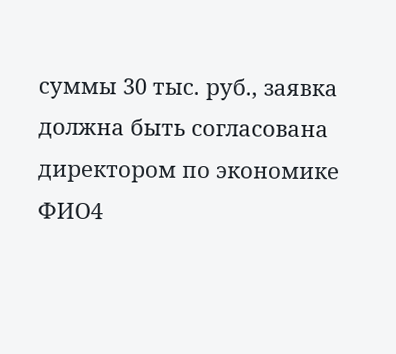суммы 30 тыс. руб., заявка должна быть согласована директором по экономике ФИО4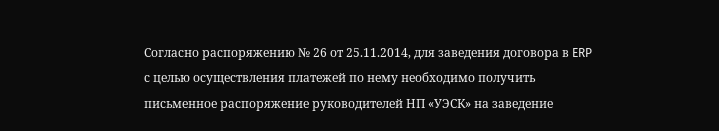Согласно распоряжению № 26 от 25.11.2014, для заведения договора в ERP с целью осуществления платежей по нему необходимо получить письменное распоряжение руководителей НП «УЭСК» на заведение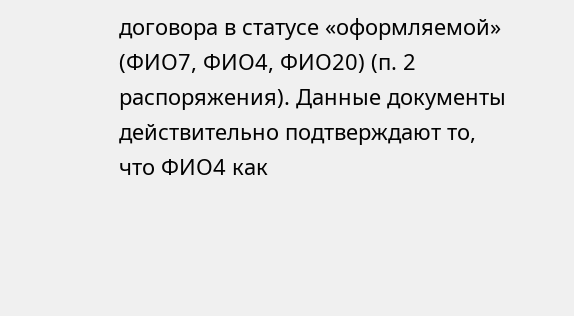договора в статусе «оформляемой» (ФИО7, ФИО4, ФИО20) (п. 2 распоряжения). Данные документы действительно подтверждают то, что ФИО4 как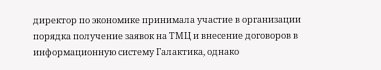директор по экономике принимала участие в организации порядка получение заявок на ТМЦ и внесение договоров в информационную систему Галактика, однако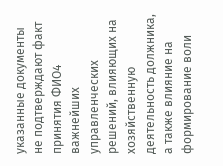указанные документы не подтверждают факт принятия ФИО4 важнейших управленческих решений, влияющих на хозяйственную деятельность должника, а также влияние на формирование воли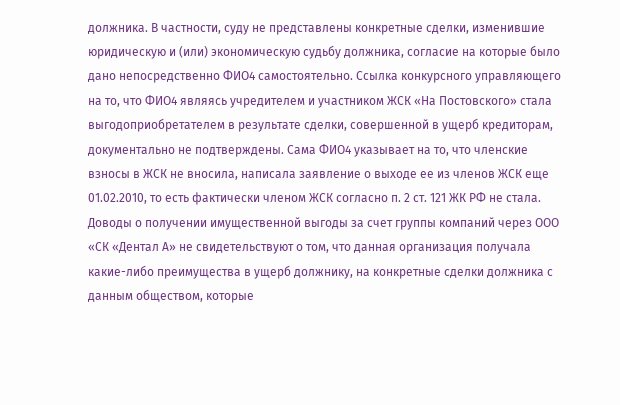должника. В частности, суду не представлены конкретные сделки, изменившие юридическую и (или) экономическую судьбу должника, согласие на которые было дано непосредственно ФИО4 самостоятельно. Ссылка конкурсного управляющего на то, что ФИО4 являясь учредителем и участником ЖСК «На Постовского» стала выгодоприобретателем в результате сделки, совершенной в ущерб кредиторам, документально не подтверждены. Сама ФИО4 указывает на то, что членские взносы в ЖСК не вносила, написала заявление о выходе ее из членов ЖСК еще 01.02.2010, то есть фактически членом ЖСК согласно п. 2 ст. 121 ЖК РФ не стала. Доводы о получении имущественной выгоды за счет группы компаний через ООО «СК «Дентал А» не свидетельствуют о том, что данная организация получала какие-либо преимущества в ущерб должнику, на конкретные сделки должника с данным обществом, которые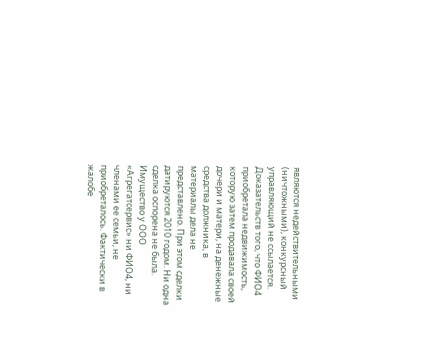являются недействительными (ничтожными), конкурсный управляющий не ссылается. Доказательств того, что ФИО4 приобретала недвижимость, которую затем продавала своей дочери и матери, на денежные средства должника, в материалы дела не представлено. При этом сделки датируются 2010 годом. Ни одна сделка оспорена не была. Имущество у ООО «Агрегатсервис» ни ФИО4, ни членами ее семьи, не приобреталось. Фактически в жалобе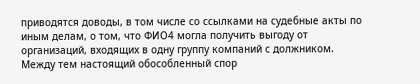приводятся доводы, в том числе со ссылками на судебные акты по иным делам, о том, что ФИО4 могла получить выгоду от организаций, входящих в одну группу компаний с должником. Между тем настоящий обособленный спор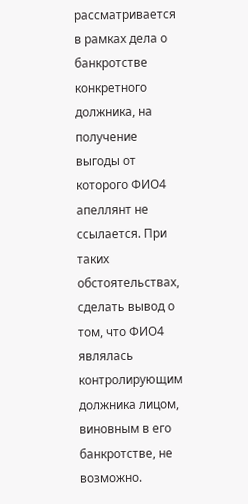рассматривается в рамках дела о банкротстве конкретного должника, на получение выгоды от которого ФИО4 апеллянт не ссылается. При таких обстоятельствах, сделать вывод о том, что ФИО4 являлась контролирующим должника лицом, виновным в его банкротстве, не возможно.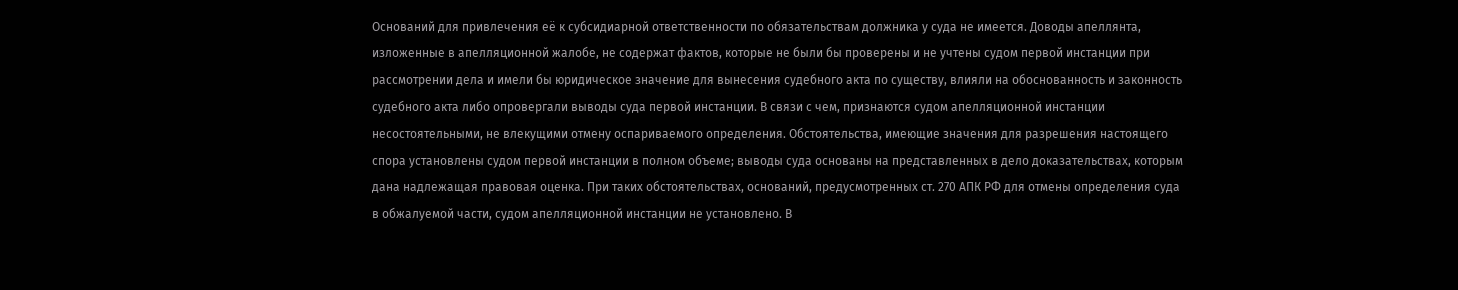Оснований для привлечения её к субсидиарной ответственности по обязательствам должника у суда не имеется. Доводы апеллянта, изложенные в апелляционной жалобе, не содержат фактов, которые не были бы проверены и не учтены судом первой инстанции при рассмотрении дела и имели бы юридическое значение для вынесения судебного акта по существу, влияли на обоснованность и законность судебного акта либо опровергали выводы суда первой инстанции. В связи с чем, признаются судом апелляционной инстанции несостоятельными, не влекущими отмену оспариваемого определения. Обстоятельства, имеющие значения для разрешения настоящего спора установлены судом первой инстанции в полном объеме; выводы суда основаны на представленных в дело доказательствах, которым дана надлежащая правовая оценка. При таких обстоятельствах, оснований, предусмотренных ст. 270 АПК РФ для отмены определения суда в обжалуемой части, судом апелляционной инстанции не установлено. В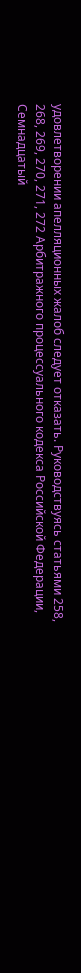удовлетворении апелляционных жалоб следует отказать. Руководствуясь статьями 258, 268, 269, 270, 271, 272 Арбитражного процессуального кодекса Российской Федерации, Семнадцатый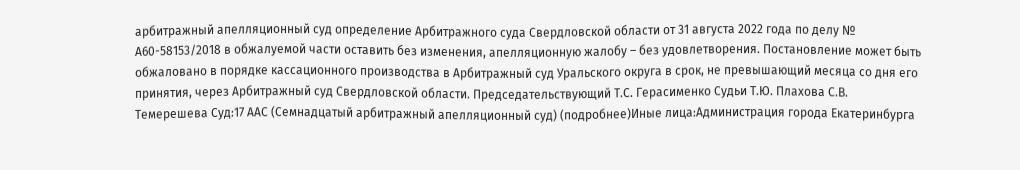арбитражный апелляционный суд определение Арбитражного суда Свердловской области от 31 августа 2022 года по делу № А60-58153/2018 в обжалуемой части оставить без изменения, апелляционную жалобу – без удовлетворения. Постановление может быть обжаловано в порядке кассационного производства в Арбитражный суд Уральского округа в срок, не превышающий месяца со дня его принятия, через Арбитражный суд Свердловской области. Председательствующий Т.С. Герасименко Судьи Т.Ю. Плахова С.В. Темерешева Суд:17 ААС (Семнадцатый арбитражный апелляционный суд) (подробнее)Иные лица:Администрация города Екатеринбурга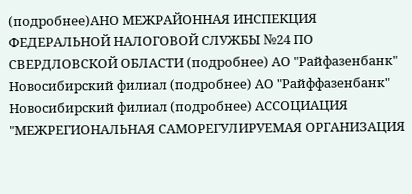(подробнее)АНО МЕЖРАЙОННАЯ ИНСПЕКЦИЯ ФЕДЕРАЛЬНОЙ НАЛОГОВОЙ СЛУЖБЫ №24 ПО СВЕРДЛОВСКОЙ ОБЛАСТИ (подробнее) АО "Райфазенбанк" Новосибирский филиал (подробнее) АО "Райффазенбанк" Новосибирский филиал (подробнее) АССОЦИАЦИЯ "МЕЖРЕГИОНАЛЬНАЯ САМОРЕГУЛИРУЕМАЯ ОРГАНИЗАЦИЯ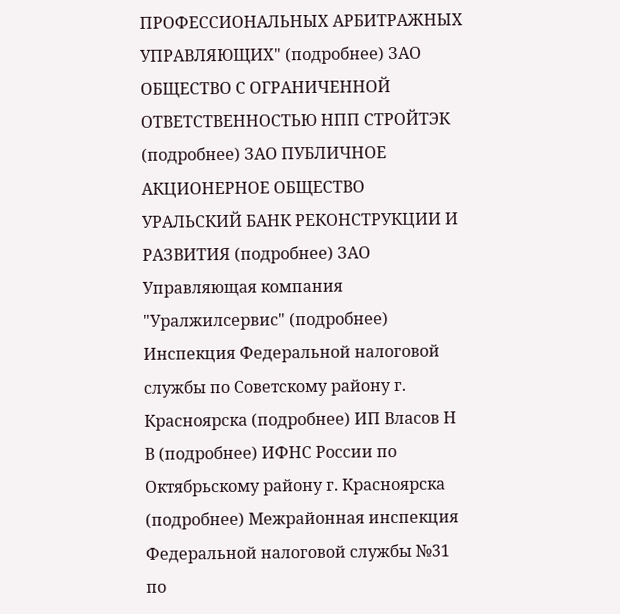ПРОФЕССИОНАЛЬНЫХ АРБИТРАЖНЫХ УПРАВЛЯЮЩИХ" (подробнее) ЗАО ОБЩЕСТВО С ОГРАНИЧЕННОЙ ОТВЕТСТВЕННОСТЬЮ НПП СТРОЙТЭК (подробнее) ЗАО ПУБЛИЧНОЕ АКЦИОНЕРНОЕ ОБЩЕСТВО УРАЛЬСКИЙ БАНК РЕКОНСТРУКЦИИ И РАЗВИТИЯ (подробнее) ЗАО Управляющая компания "Уралжилсервис" (подробнее) Инспекция Федеральной налоговой службы по Советскому району г. Красноярска (подробнее) ИП Власов Н В (подробнее) ИФНС России по Октябрьскому району г. Красноярска (подробнее) Межрайонная инспекция Федеральной налоговой службы №31 по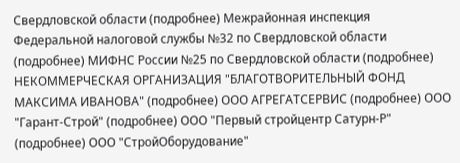Свердловской области (подробнее) Межрайонная инспекция Федеральной налоговой службы №32 по Свердловской области (подробнее) МИФНС России №25 по Свердловской области (подробнее) НЕКОММЕРЧЕСКАЯ ОРГАНИЗАЦИЯ "БЛАГОТВОРИТЕЛЬНЫЙ ФОНД МАКСИМА ИВАНОВА" (подробнее) ООО АГРЕГАТСЕРВИС (подробнее) ООО "Гарант-Строй" (подробнее) ООО "Первый стройцентр Сатурн-Р" (подробнее) ООО "СтройОборудование"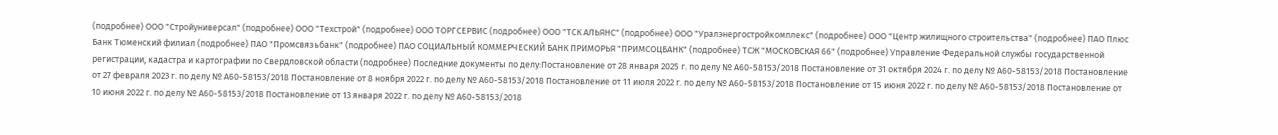(подробнее) ООО "Стройуниверсал" (подробнее) ООО "Техстрой" (подробнее) ООО ТОРГСЕРВИС (подробнее) ООО "ТСК АЛЬЯНС" (подробнее) ООО "Уралэнергостройкомплекс" (подробнее) ООО "Центр жилищного строительства" (подробнее) ПАО Плюс Банк Тюменский филиал (подробнее) ПАО "Промсвязьбанк" (подробнее) ПАО СОЦИАЛЬНЫЙ КОММЕРЧЕСКИЙ БАНК ПРИМОРЬЯ "ПРИМСОЦБАНК" (подробнее) ТСЖ "МОСКОВСКАЯ 66" (подробнее) Управление Федеральной службы государственной регистрации, кадастра и картографии по Свердловской области (подробнее) Последние документы по делу:Постановление от 28 января 2025 г. по делу № А60-58153/2018 Постановление от 31 октября 2024 г. по делу № А60-58153/2018 Постановление от 27 февраля 2023 г. по делу № А60-58153/2018 Постановление от 8 ноября 2022 г. по делу № А60-58153/2018 Постановление от 11 июля 2022 г. по делу № А60-58153/2018 Постановление от 15 июня 2022 г. по делу № А60-58153/2018 Постановление от 10 июня 2022 г. по делу № А60-58153/2018 Постановление от 13 января 2022 г. по делу № А60-58153/2018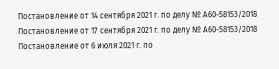Постановление от 14 сентября 2021 г. по делу № А60-58153/2018 Постановление от 17 сентября 2021 г. по делу № А60-58153/2018 Постановление от 6 июля 2021 г. по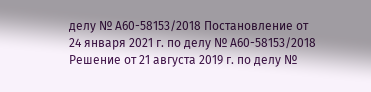делу № А60-58153/2018 Постановление от 24 января 2021 г. по делу № А60-58153/2018 Решение от 21 августа 2019 г. по делу №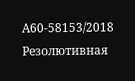А60-58153/2018 Резолютивная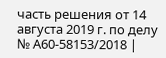часть решения от 14 августа 2019 г. по делу № А60-58153/2018 |